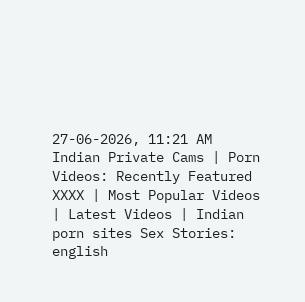27-06-2026, 11:21 AM
Indian Private Cams | Porn Videos: Recently Featured XXXX | Most Popular Videos | Latest Videos | Indian porn sites Sex Stories: english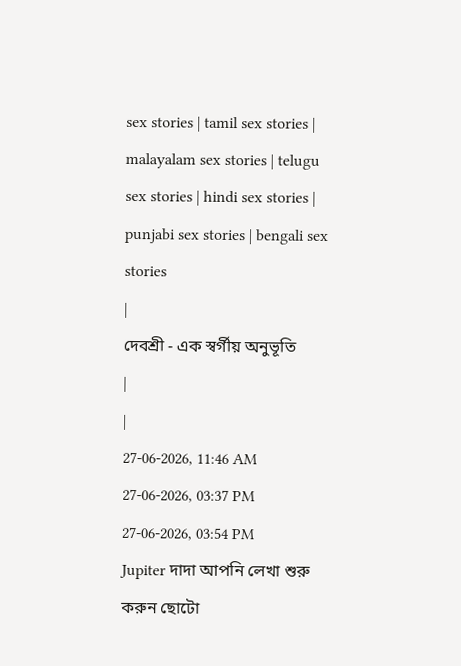sex stories | tamil sex stories | malayalam sex stories | telugu sex stories | hindi sex stories | punjabi sex stories | bengali sex stories
|
দেবশ্রী - এক স্বর্গীয় অনুভূতি
|
|
27-06-2026, 11:46 AM
27-06-2026, 03:37 PM
27-06-2026, 03:54 PM
Jupiter দাদা আপনি লেখা শুরু করুন ছোটো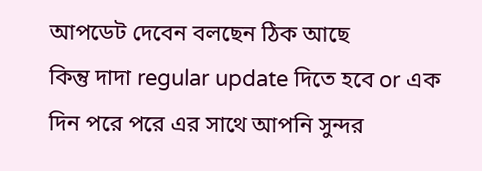আপডেট দেবেন বলছেন ঠিক আছে
কিন্তু দাদা regular update দিতে হবে or এক দিন পরে পরে এর সাথে আপনি সুন্দর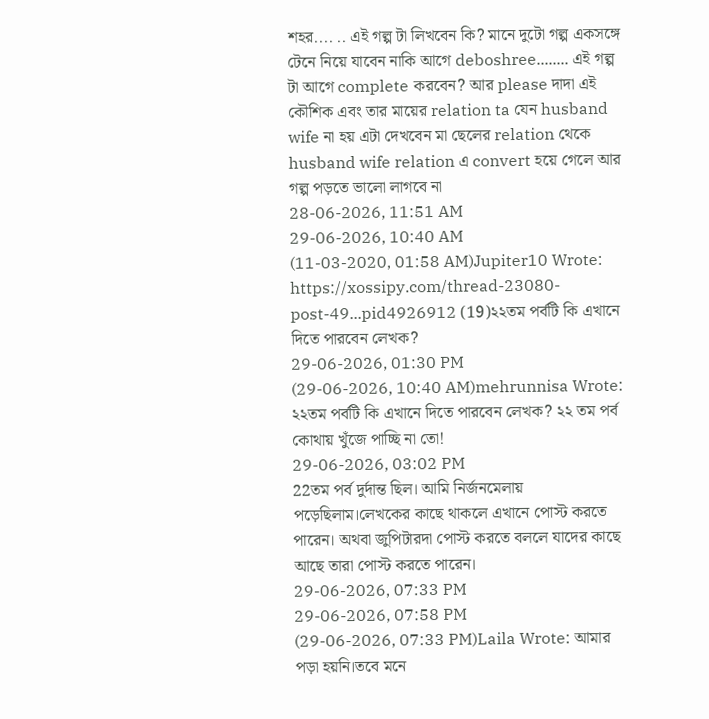শহর.... .. এই গল্প টা লিখবেন কি? মানে দুটো গল্প একসঙ্গে টেনে নিয়ে যাবেন নাকি আগে deboshree........ এই গল্প টা আগে complete করবেন? আর please দাদা এই কৌশিক এবং তার মায়ের relation ta যেন husband wife না হয় এটা দেখবেন মা ছেলের relation থেকে husband wife relation এ convert হয়ে গেলে আর গল্প পড়তে ভালো লাগবে না
28-06-2026, 11:51 AM
29-06-2026, 10:40 AM
(11-03-2020, 01:58 AM)Jupiter10 Wrote: https://xossipy.com/thread-23080-post-49...pid4926912 (19)২২তম পর্বটি কি এখানে দিতে পারবেন লেখক?
29-06-2026, 01:30 PM
(29-06-2026, 10:40 AM)mehrunnisa Wrote: ২২তম পর্বটি কি এখানে দিতে পারবেন লেখক? ২২ তম পর্ব কোথায় খুঁজে পাচ্ছি না তো!
29-06-2026, 03:02 PM
22তম পর্ব দুর্দান্ত ছিল। আমি নির্জনমেলায় পড়েছিলাম।লেখকের কাছে থাকলে এখানে পোস্ট করতে পারেন। অথবা জুপিটারদা পোস্ট করতে বললে যাদের কাছে আছে তারা পোস্ট করতে পারেন।
29-06-2026, 07:33 PM
29-06-2026, 07:58 PM
(29-06-2026, 07:33 PM)Laila Wrote: আমার পড়া হয়নি।তবে মনে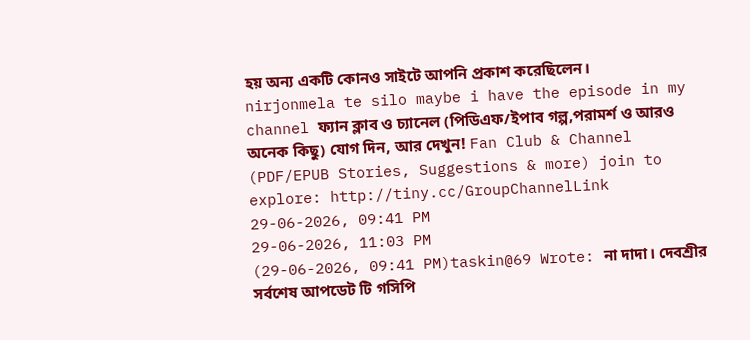হয় অন্য একটি কোনও সাইটে আপনি প্রকাশ করেছিলেন। nirjonmela te silo maybe i have the episode in my channel ফ্যান ক্লাব ও চ্যানেল (পিডিএফ/ইপাব গল্প,পরামর্শ ও আরও অনেক কিছু) যোগ দিন, আর দেখুন! Fan Club & Channel (PDF/EPUB Stories, Suggestions & more) join to explore: http://tiny.cc/GroupChannelLink
29-06-2026, 09:41 PM
29-06-2026, 11:03 PM
(29-06-2026, 09:41 PM)taskin@69 Wrote: না দাদা। দেবশ্রীর সর্বশেষ আপডেট টি গসিপি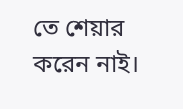তে শেয়ার করেন নাই।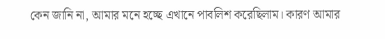কেন জানি না, আমার মনে হচ্ছে এখানে পাবলিশ করেছিলাম। কারণ আমার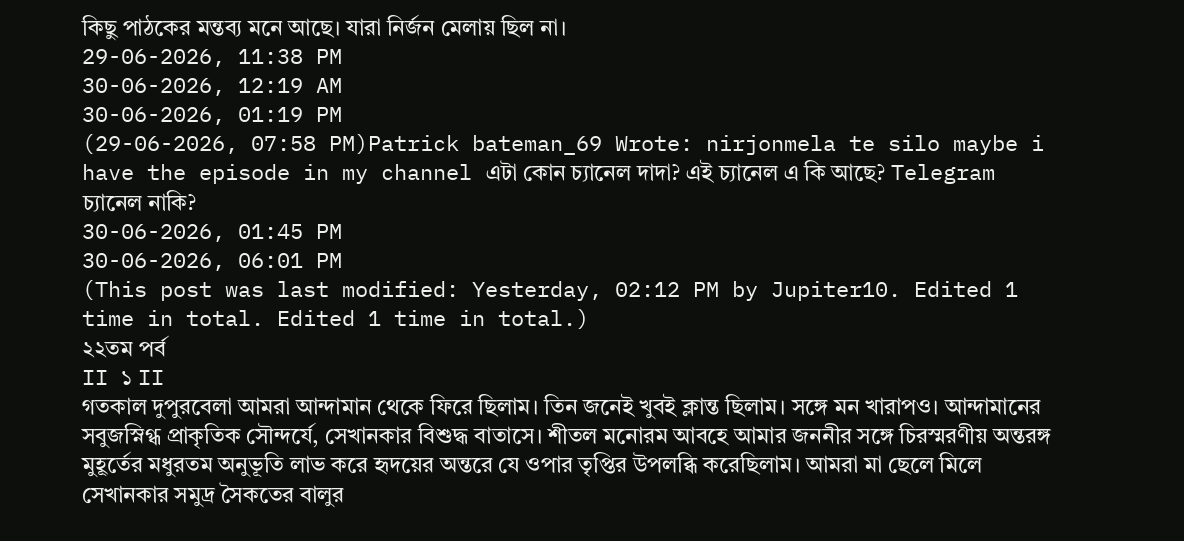কিছু পাঠকের মন্তব্য মনে আছে। যারা নির্জন মেলায় ছিল না।
29-06-2026, 11:38 PM
30-06-2026, 12:19 AM
30-06-2026, 01:19 PM
(29-06-2026, 07:58 PM)Patrick bateman_69 Wrote: nirjonmela te silo maybe i have the episode in my channel এটা কোন চ্যানেল দাদা? এই চ্যানেল এ কি আছে? Telegram চ্যানেল নাকি?
30-06-2026, 01:45 PM
30-06-2026, 06:01 PM
(This post was last modified: Yesterday, 02:12 PM by Jupiter10. Edited 1 time in total. Edited 1 time in total.)
২২তম পর্ব
II ১ II
গতকাল দুপুরবেলা আমরা আন্দামান থেকে ফিরে ছিলাম। তিন জনেই খুবই ক্লান্ত ছিলাম। সঙ্গে মন খারাপও। আন্দামানের সবুজস্নিগ্ধ প্রাকৃতিক সৌন্দর্যে, সেখানকার বিশুদ্ধ বাতাসে। শীতল মনোরম আবহে আমার জননীর সঙ্গে চিরস্মরণীয় অন্তরঙ্গ মুহূর্তের মধুরতম অনুভূতি লাভ করে হৃদয়ের অন্তরে যে ওপার তৃপ্তির উপলব্ধি করেছিলাম। আমরা মা ছেলে মিলে সেখানকার সমুদ্র সৈকতের বালুর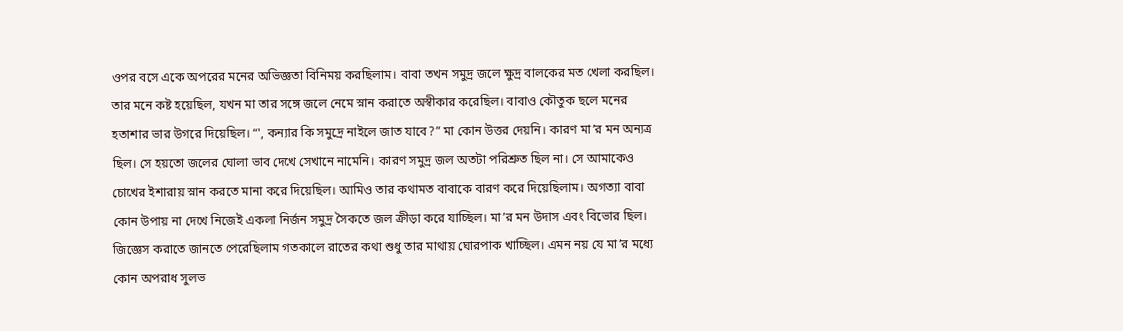ওপর বসে একে অপরের মনের অভিজ্ঞতা বিনিময় করছিলাম। বাবা তখন সমুদ্র জলে ক্ষুদ্র বালকের মত খেলা করছিল। তার মনে কষ্ট হয়েছিল, যখন মা তার সঙ্গে জলে নেমে স্নান করাতে অস্বীকার করেছিল। বাবাও কৌতুক ছলে মনের হতাশার ভার উগরে দিয়েছিল। “', কন্যার কি সমুদ্রে নাইলে জাত যাবে?” মা কোন উত্তর দেয়নি। কারণ মা’র মন অন্যত্র ছিল। সে হয়তো জলের ঘোলা ভাব দেখে সেখানে নামেনি। কারণ সমুদ্র জল অতটা পরিশ্রুত ছিল না। সে আমাকেও চোখের ইশারায় স্নান করতে মানা করে দিয়েছিল। আমিও তার কথামত বাবাকে বারণ করে দিয়েছিলাম। অগত্যা বাবা কোন উপায় না দেখে নিজেই একলা নির্জন সমুদ্র সৈকতে জল ক্রীড়া করে যাচ্ছিল। মা’র মন উদাস এবং বিভোর ছিল। জিজ্ঞেস করাতে জানতে পেরেছিলাম গতকালে রাতের কথা শুধু তার মাথায় ঘোরপাক খাচ্ছিল। এমন নয় যে মা’র মধ্যে কোন অপরাধ সুলভ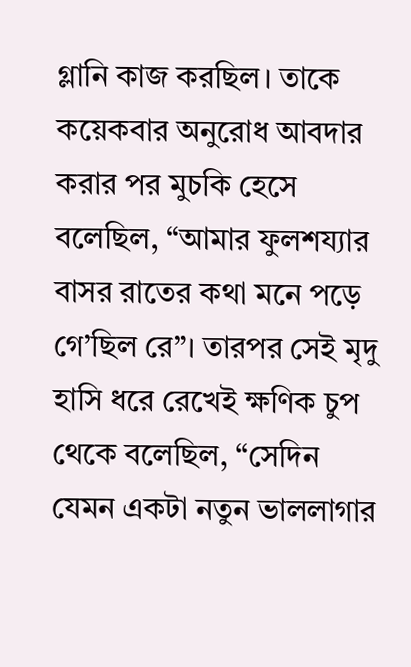গ্লানি কাজ করছিল। তাকে কয়েকবার অনুরোধ আবদার করার পর মুচকি হেসে বলেছিল, “আমার ফুলশয্যার বাসর রাতের কথা মনে পড়ে গে’ছিল রে”। তারপর সেই মৃদু হাসি ধরে রেখেই ক্ষণিক চুপ থেকে বলেছিল, “সেদিন যেমন একটা নতুন ভাললাগার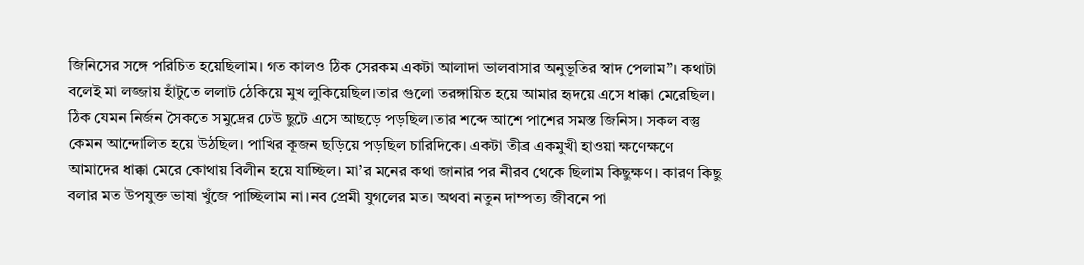জিনিসের সঙ্গে পরিচিত হয়েছিলাম। গত কালও ঠিক সেরকম একটা আলাদা ভালবাসার অনুভূতির স্বাদ পেলাম”। কথাটা বলেই মা লজ্জায় হাঁটুতে ললাট ঠেকিয়ে মুখ লুকিয়েছিল।তার গুলো তরঙ্গায়িত হয়ে আমার হৃদয়ে এসে ধাক্কা মেরেছিল। ঠিক যেমন নির্জন সৈকতে সমুদ্রের ঢেউ ছুটে এসে আছড়ে পড়ছিল।তার শব্দে আশে পাশের সমস্ত জিনিস। সকল বস্তু কেমন আন্দোলিত হয়ে উঠছিল। পাখির কূজন ছড়িয়ে পড়ছিল চারিদিকে। একটা তীব্র একমুখী হাওয়া ক্ষণেক্ষণে আমাদের ধাক্কা মেরে কোথায় বিলীন হয়ে যাচ্ছিল। মা’র মনের কথা জানার পর নীরব থেকে ছিলাম কিছুক্ষণ। কারণ কিছু বলার মত উপযুক্ত ভাষা খুঁজে পাচ্ছিলাম না।নব প্রেমী যুগলের মত। অথবা নতুন দাম্পত্য জীবনে পা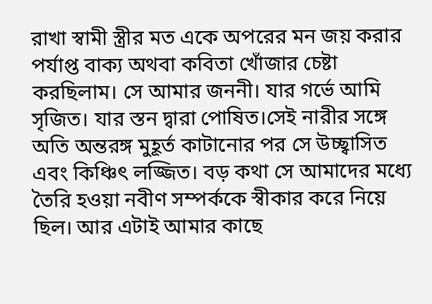রাখা স্বামী স্ত্রীর মত একে অপরের মন জয় করার পর্যাপ্ত বাক্য অথবা কবিতা খোঁজার চেষ্টা করছিলাম। সে আমার জননী। যার গর্ভে আমি সৃজিত। যার স্তন দ্বারা পোষিত।সেই নারীর সঙ্গে অতি অন্তরঙ্গ মুহূর্ত কাটানোর পর সে উচ্ছ্বাসিত এবং কিঞ্চিৎ লজ্জিত। বড় কথা সে আমাদের মধ্যে তৈরি হওয়া নবীণ সম্পর্ককে স্বীকার করে নিয়ে ছিল। আর এটাই আমার কাছে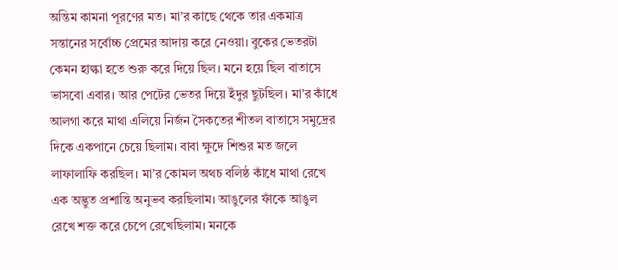অন্তিম কামনা পূরণের মত। মা’র কাছে থেকে তার একমাত্র সন্তানের সর্বোচ্চ প্রেমের আদায় করে নেওয়া। বুকের ভেতরটা কেমন হাল্কা হতে শুরু করে দিয়ে ছিল। মনে হয়ে ছিল বাতাসে ভাসবো এবার। আর পেটের ভেতর দিয়ে ইঁদুর ছুটছিল। মা’র কাঁধে আলগা করে মাথা এলিয়ে নির্জন সৈকতের শীতল বাতাসে সমুদ্রের দিকে একপানে চেয়ে ছিলাম। বাবা ক্ষুদে শিশুর মত জলে লাফালাফি করছিল। মা’র কোমল অথচ বলিষ্ঠ কাঁধে মাথা রেখে এক অদ্ভুত প্রশান্তি অনুভব করছিলাম। আঙুলের ফাঁকে আঙুল রেখে শক্ত করে চেপে রেখেছিলাম। মনকে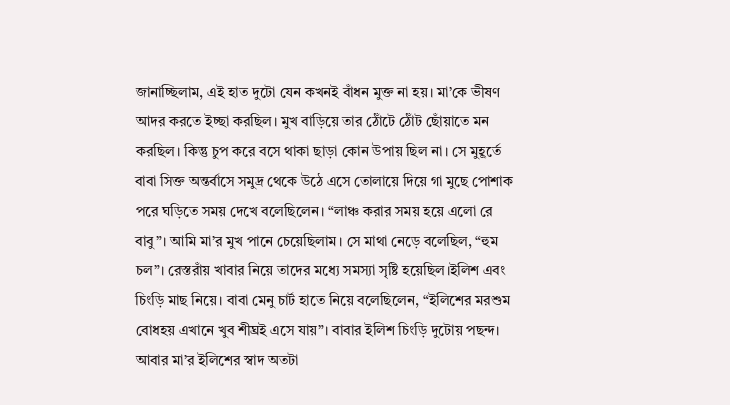জানাচ্ছিলাম, এই হাত দুটো যেন কখনই বাঁধন মুক্ত না হয়। মা’কে ভীষণ আদর করতে ইচ্ছা করছিল। মুখ বাড়িয়ে তার ঠোঁটে ঠোঁট ছোঁয়াতে মন করছিল। কিন্তু চুপ করে বসে থাকা ছাড়া কোন উপায় ছিল না। সে মুহূর্তে বাবা সিক্ত অন্তর্বাসে সমুদ্র থেকে উঠে এসে তোলায়ে দিয়ে গা মুছে পোশাক পরে ঘড়িতে সময় দেখে বলেছিলেন। “লাঞ্চ করার সময় হয়ে এলো রে বাবু”। আমি মা’র মুখ পানে চেয়েছিলাম। সে মাথা নেড়ে বলেছিল, “হুম চল”। রেস্তরাঁয় খাবার নিয়ে তাদের মধ্যে সমস্যা সৃষ্টি হয়েছিল।ইলিশ এবং চিংড়ি মাছ নিয়ে। বাবা মেনু চার্ট হাতে নিয়ে বলেছিলেন, “ইলিশের মরশুম বোধহয় এখানে খুব শীঘ্রই এসে যায়”। বাবার ইলিশ চিংড়ি দুটোয় পছন্দ। আবার মা’র ইলিশের স্বাদ অতটা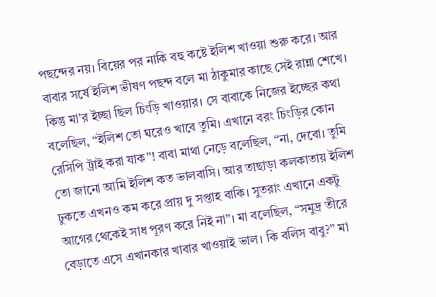পছন্দের নয়। বিয়ের পর নাকি বহু কষ্টে ইলিশ খাওয়া শুরু করে। আর বাবার সর্ষে ইলিশ ভীষণ পছন্দ বলে মা ঠাকুমার কাছে সেই রান্না শেখে। কিন্তু মা’র ইচ্ছা ছিল চিংড়ি খাওয়ার। সে বাবাকে নিজের ইচ্ছের কথা বলেছিল, “ইলিশ তো ঘরেও খাবে তুমি। এখানে বরং চিংড়ির কোন রেসিপি ট্রাই করা যাক”! বাবা মাথা নেড়ে বলেছিল, “না, দেবো। তুমি তো জানো আমি ইলিশ কত ভালবাসি। আর তাছাড়া কলকাতায় ইলিশ ঢুকতে এখনও কম করে প্রায় দু সপ্তাহ বাকি। সুতরাং এখানে একটু আগের থেকেই সাধ পূরণ করে নিই না”। মা বলেছিল, “সমুদ্র তীরে বেড়াতে এসে এখানকার খাবার খাওয়াই ভাল। কি বলিস বাবু?” মা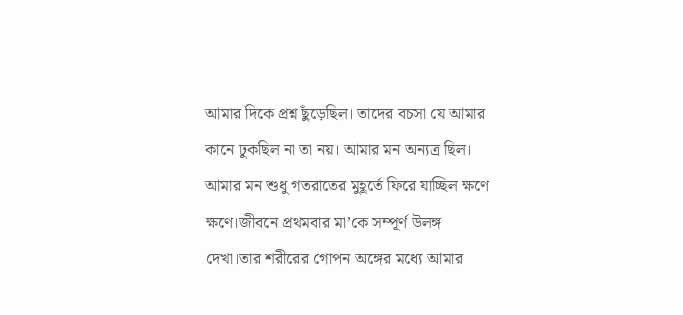আমার দিকে প্রশ্ন ছুঁড়েছিল। তাদের বচসা যে আমার কানে ঢুকছিল না তা নয়। আমার মন অন্যত্র ছিল। আমার মন শুধু গতরাতের মুহূর্তে ফিরে যাচ্ছিল ক্ষণে ক্ষণে।জীবনে প্রথমবার মা’কে সম্পূর্ণ উলঙ্গ দেখা।তার শরীরের গোপন অঙ্গের মধ্যে আমার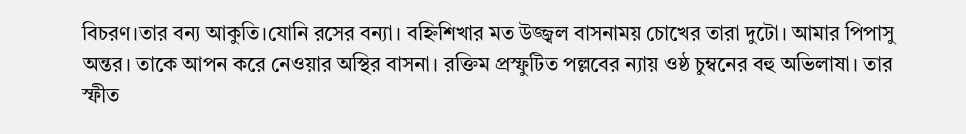বিচরণ।তার বন্য আকুতি।যোনি রসের বন্যা। বহ্নিশিখার মত উজ্জ্বল বাসনাময় চোখের তারা দুটো। আমার পিপাসু অন্তর। তাকে আপন করে নেওয়ার অস্থির বাসনা। রক্তিম প্রস্ফুটিত পল্লবের ন্যায় ওষ্ঠ চুম্বনের বহু অভিলাষা। তার স্ফীত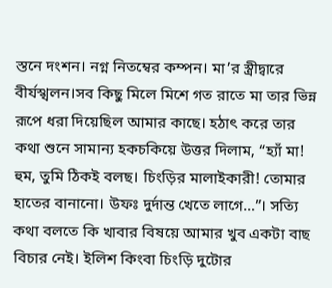স্তনে দংশন। নগ্ন নিতম্বের কম্পন। মা’র স্ত্রীদ্বারে বীর্যস্খলন।সব কিছু মিলে মিশে গত রাতে মা তার ভিন্ন রূপে ধরা দিয়েছিল আমার কাছে। হঠাৎ করে তার কথা শুনে সামান্য হকচকিয়ে উত্তর দিলাম, “হ্যাঁ মা! হুম, তুমি ঠিকই বলছ। চিংড়ির মালাইকারী! তোমার হাতের বানানো। উফঃ দুর্দান্ত খেতে লাগে…”। সত্যি কথা বলতে কি খাবার বিষয়ে আমার খুব একটা বাছ বিচার নেই। ইলিশ কিংবা চিংড়ি দুটোর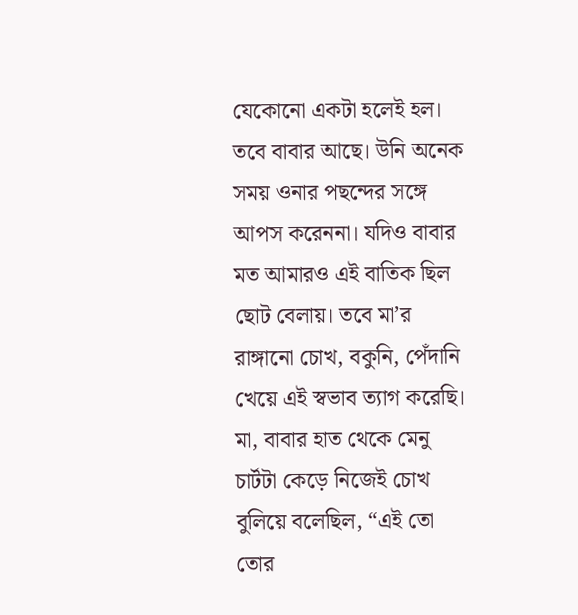যেকোনো একটা হলেই হল। তবে বাবার আছে। উনি অনেক সময় ওনার পছন্দের সঙ্গে আপস করেননা। যদিও বাবার মত আমারও এই বাতিক ছিল ছোট বেলায়। তবে মা’র রাঙ্গানো চোখ, বকুনি, পেঁদানি খেয়ে এই স্বভাব ত্যাগ করেছি। মা, বাবার হাত থেকে মেনু চার্টটা কেড়ে নিজেই চোখ বুলিয়ে বলেছিল, “এই তো তোর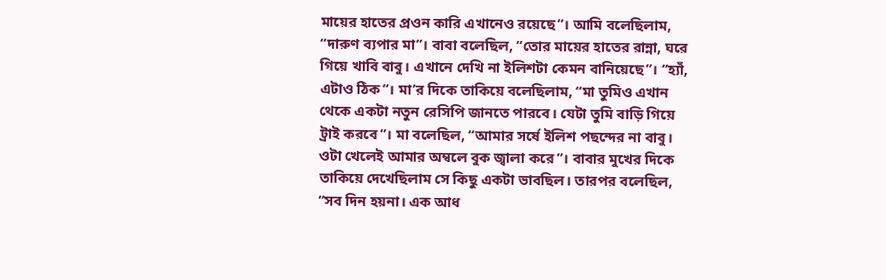মায়ের হাতের প্রওন কারি এখানেও রয়েছে”। আমি বলেছিলাম, “দারুণ ব্যপার মা”। বাবা বলেছিল, “তোর মায়ের হাতের রান্না, ঘরে গিয়ে খাবি বাবু। এখানে দেখি না ইলিশটা কেমন বানিয়েছে”। “হ্যাঁ, এটাও ঠিক”। মা’র দিকে তাকিয়ে বলেছিলাম, “মা তুমিও এখান থেকে একটা নতুন রেসিপি জানতে পারবে। যেটা তুমি বাড়ি গিয়ে ট্রাই করবে”। মা বলেছিল, “আমার সর্ষে ইলিশ পছন্দের না বাবু। ওটা খেলেই আমার অম্বলে বুক জ্বালা করে”। বাবার মুখের দিকে তাকিয়ে দেখেছিলাম সে কিছু একটা ভাবছিল। তারপর বলেছিল, “সব দিন হয়না। এক আধ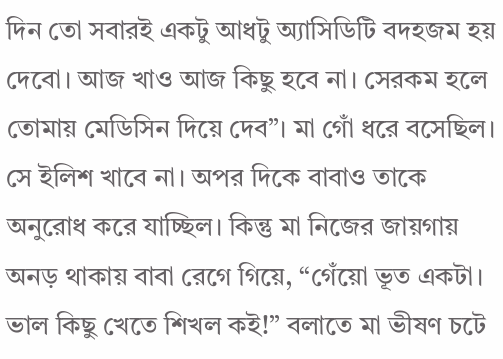দিন তো সবারই একটু আধটু অ্যাসিডিটি বদহজম হয় দেবো। আজ খাও আজ কিছু হবে না। সেরকম হলে তোমায় মেডিসিন দিয়ে দেব”। মা গোঁ ধরে বসেছিল। সে ইলিশ খাবে না। অপর দিকে বাবাও তাকে অনুরোধ করে যাচ্ছিল। কিন্তু মা নিজের জায়গায় অনড় থাকায় বাবা রেগে গিয়ে, “গেঁয়ো ভূত একটা। ভাল কিছু খেতে শিখল কই!” বলাতে মা ভীষণ চটে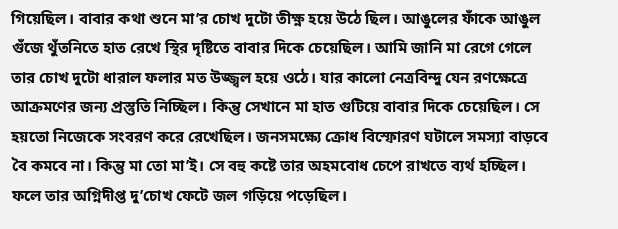গিয়েছিল। বাবার কথা শুনে মা’র চোখ দুটো তীক্ষ্ণ হয়ে উঠে ছিল। আঙুলের ফাঁকে আঙুল গুঁজে থুঁতনিতে হাত রেখে স্থির দৃষ্টিতে বাবার দিকে চেয়েছিল। আমি জানি মা রেগে গেলে তার চোখ দুটো ধারাল ফলার মত উজ্জ্বল হয়ে ওঠে। যার কালো নেত্রবিন্দু যেন রণক্ষেত্রে আক্রমণের জন্য প্রস্তুতি নিচ্ছিল। কিন্তু সেখানে মা হাত গুটিয়ে বাবার দিকে চেয়েছিল। সে হয়তো নিজেকে সংবরণ করে রেখেছিল। জনসমক্ষ্যে ক্রোধ বিস্ফোরণ ঘটালে সমস্যা বাড়বে বৈ কমবে না। কিন্তু মা তো মা’ই। সে বহু কষ্টে তার অহমবোধ চেপে রাখতে ব্যর্থ হচ্ছিল। ফলে তার অগ্নিদীপ্ত দু’চোখ ফেটে জল গড়িয়ে পড়েছিল।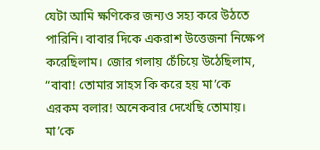যেটা আমি ক্ষণিকের জন্যও সহ্য করে উঠতে পারিনি। বাবার দিকে একরাশ উত্তেজনা নিক্ষেপ করেছিলাম। জোর গলায় চেঁচিয়ে উঠেছিলাম, “বাবা! তোমার সাহস কি করে হয় মা’কে এরকম বলার! অনেকবার দেখেছি তোমায়। মা’কে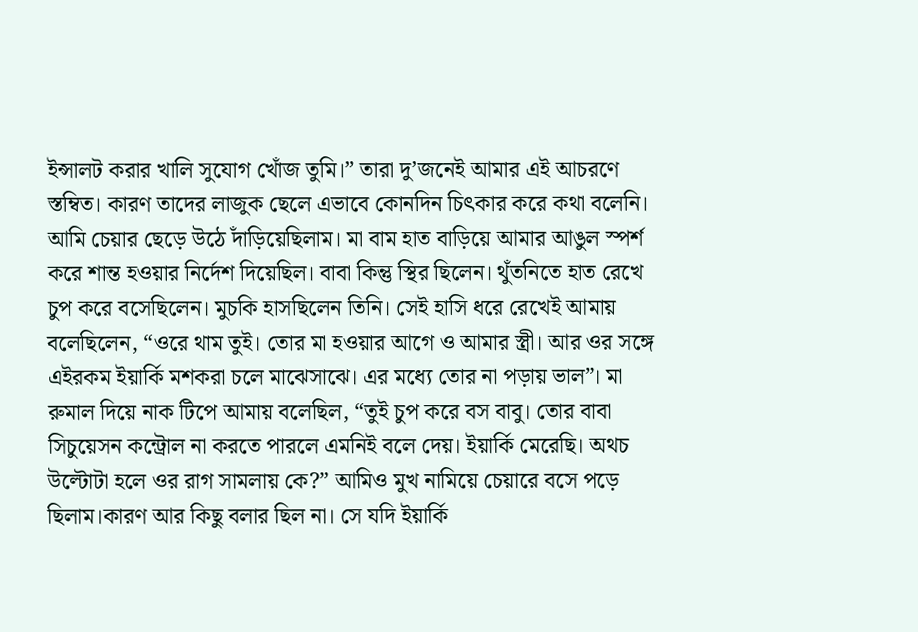ইন্সালট করার খালি সুযোগ খোঁজ তুমি।” তারা দু’জনেই আমার এই আচরণে স্তম্বিত। কারণ তাদের লাজুক ছেলে এভাবে কোনদিন চিৎকার করে কথা বলেনি। আমি চেয়ার ছেড়ে উঠে দাঁড়িয়েছিলাম। মা বাম হাত বাড়িয়ে আমার আঙুল স্পর্শ করে শান্ত হওয়ার নির্দেশ দিয়েছিল। বাবা কিন্তু স্থির ছিলেন। থুঁতনিতে হাত রেখে চুপ করে বসেছিলেন। মুচকি হাসছিলেন তিনি। সেই হাসি ধরে রেখেই আমায় বলেছিলেন, “ওরে থাম তুই। তোর মা হওয়ার আগে ও আমার স্ত্রী। আর ওর সঙ্গে এইরকম ইয়ার্কি মশকরা চলে মাঝেসাঝে। এর মধ্যে তোর না পড়ায় ভাল”। মা রুমাল দিয়ে নাক টিপে আমায় বলেছিল, “তুই চুপ করে বস বাবু। তোর বাবা সিচুয়েসন কন্ট্রোল না করতে পারলে এমনিই বলে দেয়। ইয়ার্কি মেরেছি। অথচ উল্টোটা হলে ওর রাগ সামলায় কে?” আমিও মুখ নামিয়ে চেয়ারে বসে পড়ে ছিলাম।কারণ আর কিছু বলার ছিল না। সে যদি ইয়ার্কি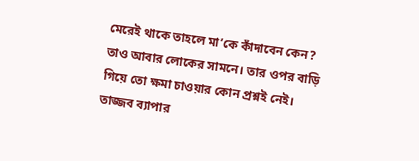মেরেই থাকে তাহলে মা’কে কাঁদাবেন কেন? তাও আবার লোকের সামনে। তার ওপর বাড়ি গিয়ে তো ক্ষমা চাওয়ার কোন প্রশ্নই নেই। তাজ্জব ব্যাপার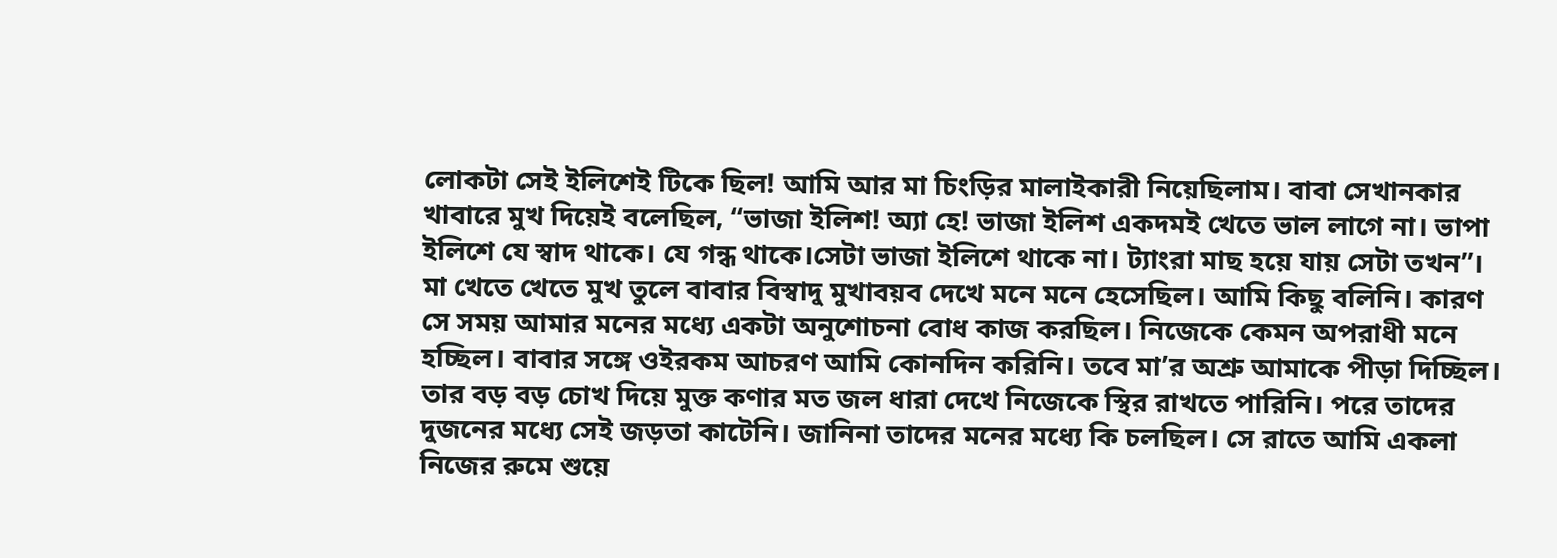লোকটা সেই ইলিশেই টিকে ছিল! আমি আর মা চিংড়ির মালাইকারী নিয়েছিলাম। বাবা সেখানকার খাবারে মুখ দিয়েই বলেছিল, “ভাজা ইলিশ! অ্যা হে! ভাজা ইলিশ একদমই খেতে ভাল লাগে না। ভাপা ইলিশে যে স্বাদ থাকে। যে গন্ধ থাকে।সেটা ভাজা ইলিশে থাকে না। ট্যাংরা মাছ হয়ে যায় সেটা তখন”। মা খেতে খেতে মুখ তুলে বাবার বিস্বাদু মুখাবয়ব দেখে মনে মনে হেসেছিল। আমি কিছু বলিনি। কারণ সে সময় আমার মনের মধ্যে একটা অনুশোচনা বোধ কাজ করছিল। নিজেকে কেমন অপরাধী মনে হচ্ছিল। বাবার সঙ্গে ওইরকম আচরণ আমি কোনদিন করিনি। তবে মা’র অশ্রু আমাকে পীড়া দিচ্ছিল। তার বড় বড় চোখ দিয়ে মুক্ত কণার মত জল ধারা দেখে নিজেকে স্থির রাখতে পারিনি। পরে তাদের দুজনের মধ্যে সেই জড়তা কাটেনি। জানিনা তাদের মনের মধ্যে কি চলছিল। সে রাতে আমি একলা নিজের রুমে শুয়ে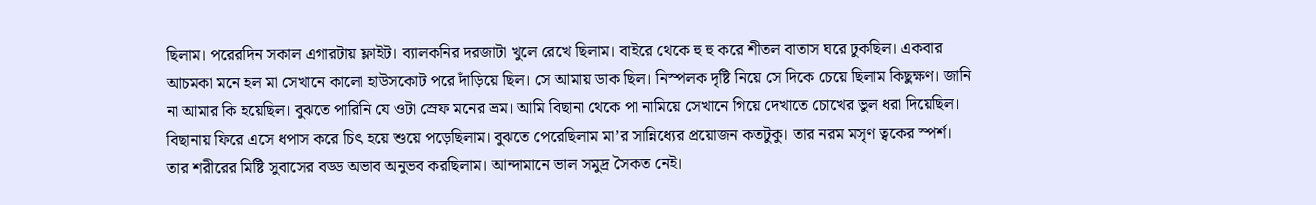ছিলাম। পরেরদিন সকাল এগারটায় ফ্লাইট। ব্যালকনির দরজাটা খুলে রেখে ছিলাম। বাইরে থেকে হু হু করে শীতল বাতাস ঘরে ঢুকছিল। একবার আচমকা মনে হল মা সেখানে কালো হাউসকোট পরে দাঁড়িয়ে ছিল। সে আমায় ডাক ছিল। নিস্পলক দৃষ্টি নিয়ে সে দিকে চেয়ে ছিলাম কিছুক্ষণ। জানি না আমার কি হয়েছিল। বুঝতে পারিনি যে ওটা স্রেফ মনের ভ্রম। আমি বিছানা থেকে পা নামিয়ে সেখানে গিয়ে দেখাতে চোখের ভুল ধরা দিয়েছিল। বিছানায় ফিরে এসে ধপাস করে চিৎ হয়ে শুয়ে পড়েছিলাম। বুঝতে পেরেছিলাম মা’র সান্নিধ্যের প্রয়োজন কতটুকু। তার নরম মসৃণ ত্বকের স্পর্শ। তার শরীরের মিষ্টি সুবাসের বড্ড অভাব অনুভব করছিলাম। আন্দামানে ভাল সমুদ্র সৈকত নেই।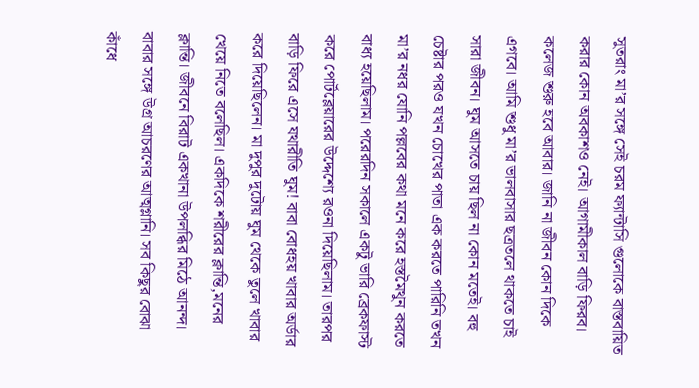সুতরাং মা’র সঙ্গে সেই চরম ফ্যান্টাসি গুলোকে বাস্তবায়িত করার কোন অবকাশও নেই। আগামীকাল বাড়ি ফিরব। কলেজ শুরু হবে আবার। জানি না জীবন কোন দিকে এগবে। আমি শুধু মা’র ভালবাসার ছত্রতলে থাকতে চাই সারা জীবন। ঘুম আসতে চায় ছিল না কোন মতেই। বহু চেষ্টার পরও যখন চোখের পাতা এক করতে পারিনি তখন মা’র নধর যোনি পল্লবের কথা মনে করে হস্তমৈথুন করতে বাধ্য হয়েছিলাম। পরেরদিন সকালে একটু ভারি ব্রেকফাস্ট করে পোর্টব্লেয়ারের উদ্দেশ্যে রওনা দিয়েছিলাম। তারপর বাড়ি ফিরে এসে যথারীতি ঘুম! বাবা বোধহয় খাবার অর্ডার করে দিয়েছিলেন। মা দুপুর দুটোয় ঘুম থেকে তুলে খাবার খেয়ে নিতে বলেছিল। একদিকে শরীরের ক্লান্তি,মনের ক্লান্তি। জীবনে বিরাট একখানা উপলব্ধির মিঠে আনন্দ। বাবার সঙ্গে উগ্র আচরণের আত্মগ্লানি। সব কিছুর বোঝা কাঁধে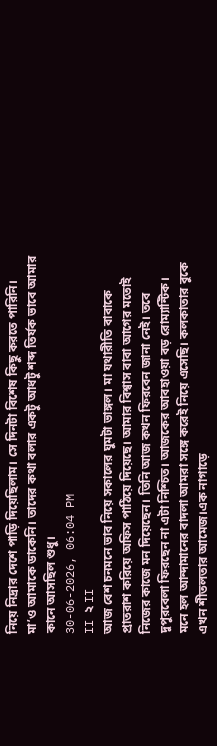নিয়ে নিদ্রার দেশে পাড়ি দিয়েছিলাম। সে দিনটা বিশেষ কিছু করতে পারিনি। মা’ও আমাকে ডাকেনি। তাদের কথা বলার একটু আধটু শব্দ তির্যক ভাবে আমার কানে আসছিল শুধু।
30-06-2026, 06:04 PM
II ২ II
আজ বেশ চনমনে ভাব নিয়ে সকালের ঘুমটা ভাঙ্গল। মা যথারীতি বাবাকে প্রাতরাশ করিয়ে অফিস পাঠিয়ে দিয়েছে। আমার বিশ্বাস বাবা আগের মতোই নিজের কাজে মন দিয়েছেন। তিনি আজ কখন ফিরবেন জানা নেই। তবে দুপুরবেলা ফিরছেন না এটা নিশ্চিত। আজকের আবহাওয়া বড় রোম্যান্টিক। মনে হল আন্দামানের বাদলা আমরা সঙ্গে করেই নিয়ে এসেছি। কলকাতার বুকে এখন শীতলতার আমেজ।এক নাগাড়ে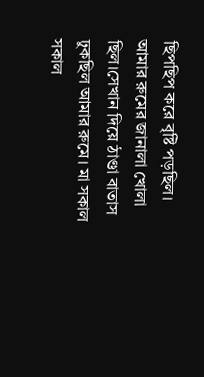ছিপছিপ করে বৃষ্টি পড়ছিল। আমার রুমের জানালা খোলা ছিল।সেখান দিয়ে ঠাণ্ডা বাতাস ঢুকছিল আমার রুমে। মা সকাল সকাল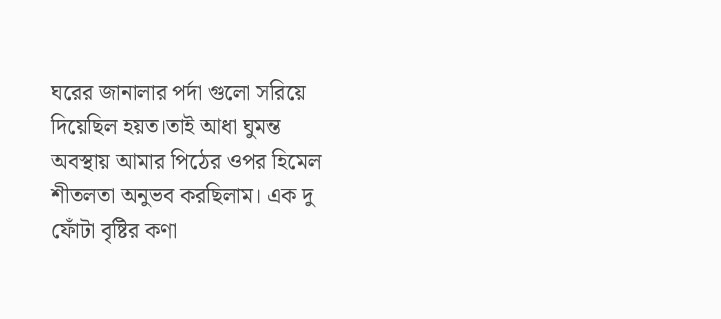ঘরের জানালার পর্দা গুলো সরিয়ে দিয়েছিল হয়ত।তাই আধা ঘুমন্ত অবস্থায় আমার পিঠের ওপর হিমেল শীতলতা অনুভব করছিলাম। এক দু ফোঁটা বৃষ্টির কণা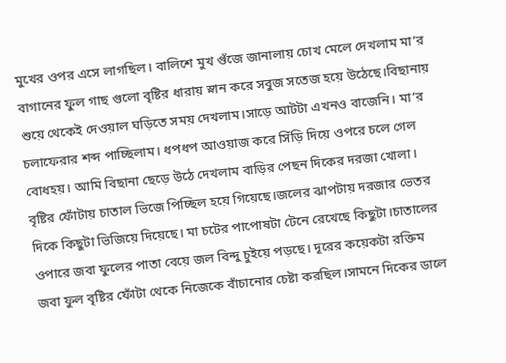মুখের ওপর এসে লাগছিল। বালিশে মুখ গুঁজে জানালায় চোখ মেলে দেখলাম মা’র বাগানের ফুল গাছ গুলো বৃষ্টির ধারায় স্নান করে সবুজ সতেজ হয়ে উঠেছে।বিছানায় শুয়ে থেকেই দেওয়াল ঘড়িতে সময় দেখলাম।সাড়ে আটটা এখনও বাজেনি। মা’র চলাফেরার শব্দ পাচ্ছিলাম। ধপধপ আওয়াজ করে সিঁড়ি দিয়ে ওপরে চলে গেল বোধহয়। আমি বিছানা ছেড়ে উঠে দেখলাম বাড়ির পেছন দিকের দরজা খোলা। বৃষ্টির ফোঁটায় চাতাল ভিজে পিচ্ছিল হয়ে গিয়েছে।জলের ঝাপটায় দরজার ভেতর দিকে কিছুটা ভিজিয়ে দিয়েছে। মা চটের পাপোষটা টেনে রেখেছে কিছুটা।চাতালের ওপারে জবা ফুলের পাতা বেয়ে জল বিন্দু চুইয়ে পড়ছে। দূরের কয়েকটা রক্তিম জবা ফুল বৃষ্টির ফোঁটা থেকে নিজেকে বাঁচানোর চেষ্টা করছিল।সামনে দিকের ডালে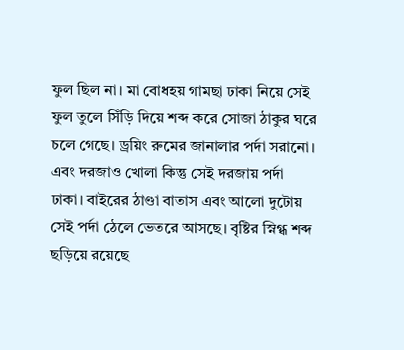ফুল ছিল না। মা বোধহয় গামছা ঢাকা নিয়ে সেই ফুল তুলে সিঁড়ি দিয়ে শব্দ করে সোজা ঠাকুর ঘরে চলে গেছে। ড্রয়িং রুমের জানালার পর্দা সরানো। এবং দরজাও খোলা কিন্তু সেই দরজায় পর্দা ঢাকা। বাইরের ঠাণ্ডা বাতাস এবং আলো দুটোয় সেই পর্দা ঠেলে ভেতরে আসছে। বৃষ্টির স্নিগ্ধ শব্দ ছড়িয়ে রয়েছে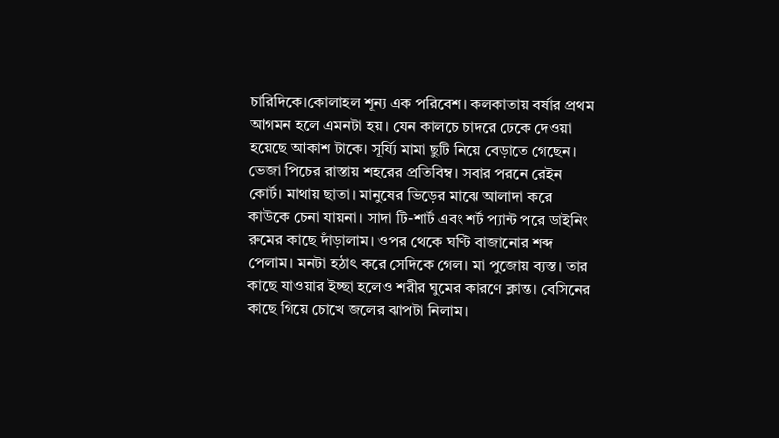চারিদিকে।কোলাহল শূন্য এক পরিবেশ। কলকাতায় বর্ষার প্রথম আগমন হলে এমনটা হয়। যেন কালচে চাদরে ঢেকে দেওয়া হয়েছে আকাশ টাকে। সূর্য্যি মামা ছুটি নিয়ে বেড়াতে গেছেন। ভেজা পিচের রাস্তায় শহরের প্রতিবিম্ব। সবার পরনে রেইন কোর্ট। মাথায় ছাতা। মানুষের ভিড়ের মাঝে আলাদা করে কাউকে চেনা যায়না। সাদা টি-শার্ট এবং শর্ট প্যান্ট পরে ডাইনিং রুমের কাছে দাঁড়ালাম। ওপর থেকে ঘণ্টি বাজানোর শব্দ পেলাম। মনটা হঠাৎ করে সেদিকে গেল। মা পুজোয় ব্যস্ত। তার কাছে যাওয়ার ইচ্ছা হলেও শরীর ঘুমের কারণে ক্লান্ত। বেসিনের কাছে গিয়ে চোখে জলের ঝাপটা নিলাম।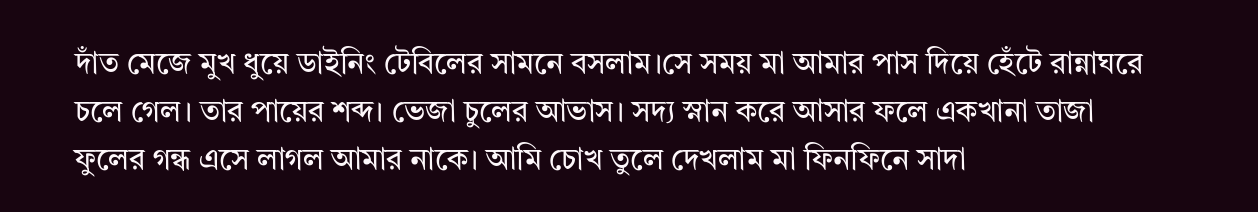দাঁত মেজে মুখ ধুয়ে ডাইনিং টেবিলের সামনে বসলাম।সে সময় মা আমার পাস দিয়ে হেঁটে রান্নাঘরে চলে গেল। তার পায়ের শব্দ। ভেজা চুলের আভাস। সদ্য স্নান করে আসার ফলে একখানা তাজা ফুলের গন্ধ এসে লাগল আমার নাকে। আমি চোখ তুলে দেখলাম মা ফিনফিনে সাদা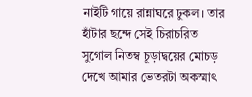নাইটি গায়ে রান্নাঘরে ঢুকল। তার হাঁটার ছন্দে সেই চিরাচরিত সুগোল নিতম্ব চূড়াদ্বয়ের মোচড় দেখে আমার ভেতরটা অকস্মাৎ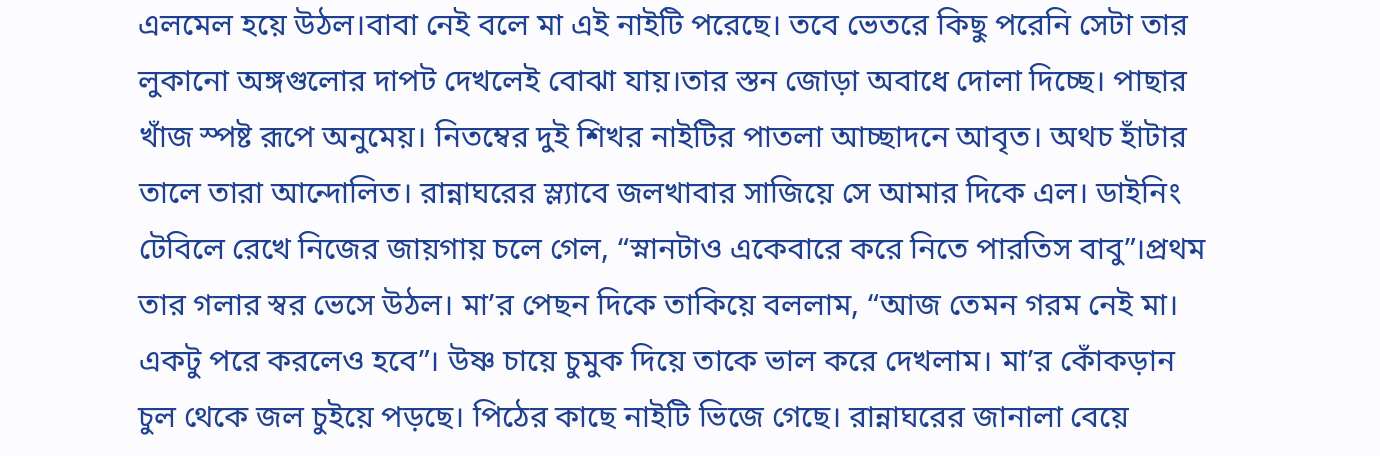এলমেল হয়ে উঠল।বাবা নেই বলে মা এই নাইটি পরেছে। তবে ভেতরে কিছু পরেনি সেটা তার লুকানো অঙ্গগুলোর দাপট দেখলেই বোঝা যায়।তার স্তন জোড়া অবাধে দোলা দিচ্ছে। পাছার খাঁজ স্পষ্ট রূপে অনুমেয়। নিতম্বের দুই শিখর নাইটির পাতলা আচ্ছাদনে আবৃত। অথচ হাঁটার তালে তারা আন্দোলিত। রান্নাঘরের স্ল্যাবে জলখাবার সাজিয়ে সে আমার দিকে এল। ডাইনিং টেবিলে রেখে নিজের জায়গায় চলে গেল, “স্নানটাও একেবারে করে নিতে পারতিস বাবু”।প্রথম তার গলার স্বর ভেসে উঠল। মা’র পেছন দিকে তাকিয়ে বললাম, “আজ তেমন গরম নেই মা। একটু পরে করলেও হবে”। উষ্ণ চায়ে চুমুক দিয়ে তাকে ভাল করে দেখলাম। মা’র কোঁকড়ান চুল থেকে জল চুইয়ে পড়ছে। পিঠের কাছে নাইটি ভিজে গেছে। রান্নাঘরের জানালা বেয়ে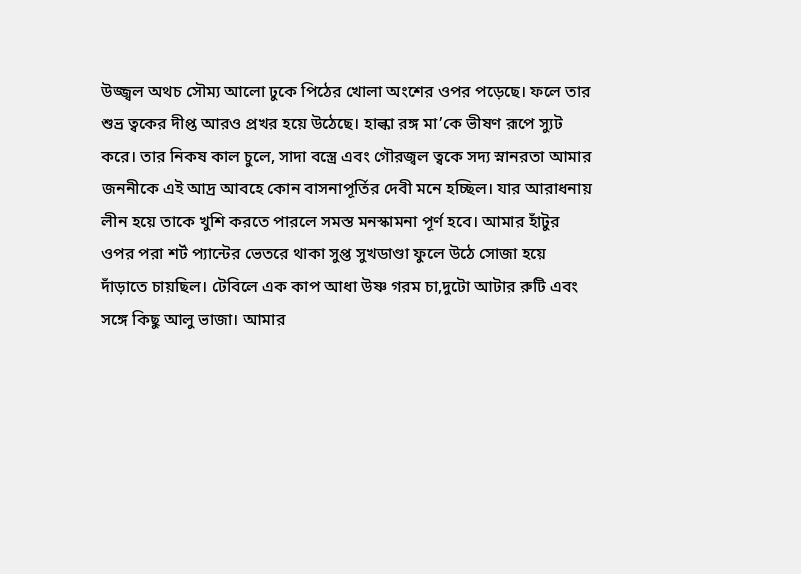উজ্জ্বল অথচ সৌম্য আলো ঢুকে পিঠের খোলা অংশের ওপর পড়েছে। ফলে তার শুভ্র ত্বকের দীপ্ত আরও প্রখর হয়ে উঠেছে। হাল্কা রঙ্গ মা’কে ভীষণ রূপে স্যুট করে। তার নিকষ কাল চুলে, সাদা বস্ত্রে এবং গৌরজ্বল ত্বকে সদ্য স্নানরতা আমার জননীকে এই আদ্র আবহে কোন বাসনাপূর্তির দেবী মনে হচ্ছিল। যার আরাধনায় লীন হয়ে তাকে খুশি করতে পারলে সমস্ত মনস্কামনা পূর্ণ হবে। আমার হাঁটুর ওপর পরা শর্ট প্যান্টের ভেতরে থাকা সুপ্ত সুখডাণ্ডা ফুলে উঠে সোজা হয়ে দাঁড়াতে চায়ছিল। টেবিলে এক কাপ আধা উষ্ণ গরম চা,দুটো আটার রুটি এবং সঙ্গে কিছু আলু ভাজা। আমার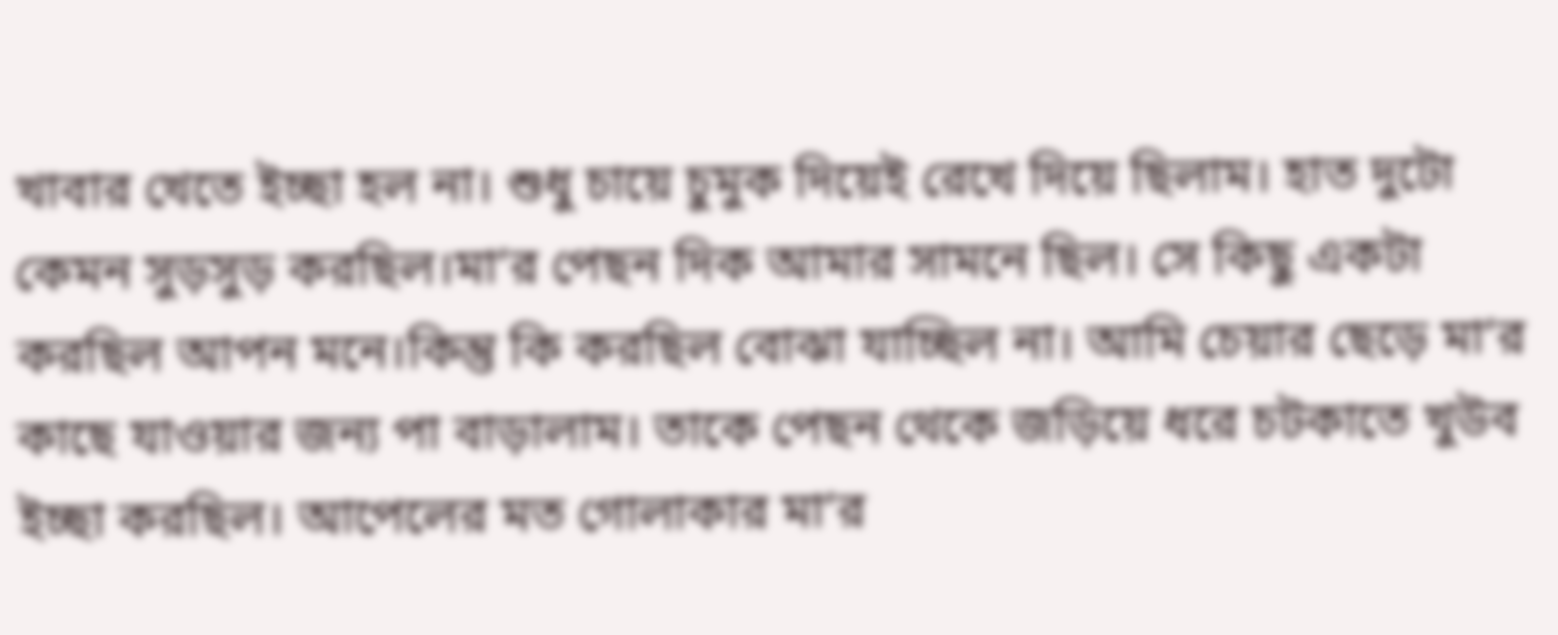খাবার খেতে ইচ্ছা হল না। শুধু চায়ে চুমুক দিয়েই রেখে দিয়ে ছিলাম। হাত দুটো কেমন সুড়সুড় করছিল।মা’র পেছন দিক আমার সামনে ছিল। সে কিছু একটা করছিল আপন মনে।কিন্তু কি করছিল বোঝা যাচ্ছিল না। আমি চেয়ার ছেড়ে মা’র কাছে যাওয়ার জন্য পা বাড়ালাম। তাকে পেছন থেকে জড়িয়ে ধরে চটকাতে খুউব ইচ্ছা করছিল। আপেলের মত গোলাকার মা’র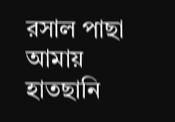রসাল পাছা আমায় হাতছানি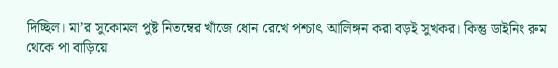দিচ্ছিল। মা’র সুকোমল পুষ্ট নিতম্বের খাঁজে ধোন রেখে পশ্চাৎ আলিঙ্গন করা বড়ই সুখকর। কিন্তু ডাইনিং রুম থেকে পা বাড়িয়ে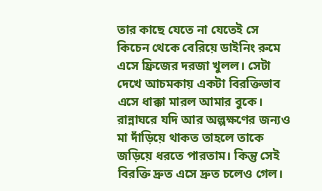তার কাছে যেতে না যেতেই সে কিচেন থেকে বেরিয়ে ডাইনিং রুমে এসে ফ্রিজের দরজা খুলল। সেটা দেখে আচমকায় একটা বিরক্তিভাব এসে ধাক্কা মারল আমার বুকে। রান্নাঘরে যদি আর অল্পক্ষণের জন্যও মা দাঁড়িয়ে থাকত তাহলে তাকে জড়িয়ে ধরতে পারতাম। কিন্তু সেই বিরক্তি দ্রুত এসে দ্রুত চলেও গেল।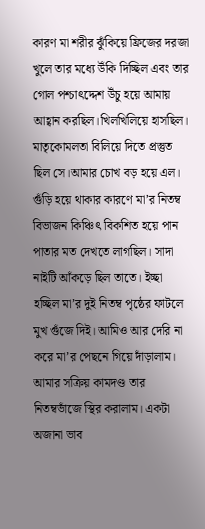কারণ মা শরীর ঝুঁকিয়ে ফ্রিজের দরজা খুলে তার মধ্যে উঁকি দিচ্ছিল এবং তার গোল পশ্চাৎদ্দেশ উঁচু হয়ে আমায় আহ্বান করছিল।খিলখিলিয়ে হাসছিল। মাতৃকোমলতা বিলিয়ে দিতে প্রস্তুত ছিল সে।আমার চোখ বড় হয়ে এল। গুঁড়ি হয়ে থাকার কারণে মা’র নিতম্ব বিভাজন কিঞ্চিৎ বিকশিত হয়ে পান পাতার মত দেখতে লাগছিল। সাদা নাইটি আঁকড়ে ছিল তাতে। ইচ্ছা হচ্ছিল মা’র দুই নিতম্ব পৃষ্ঠের ফাটলে মুখ গুঁজে দিই। আমিও আর দেরি না করে মা’র পেছনে গিয়ে দাঁড়ালাম। আমার সক্রিয় কামদণ্ড তার নিতম্বভাঁজে স্থির করালাম। একটা অজানা ভাব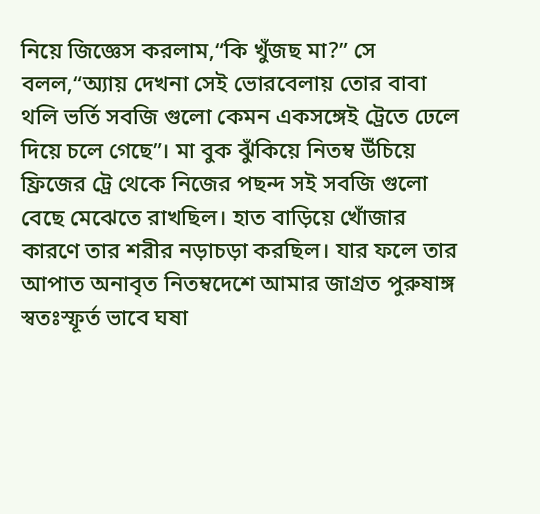নিয়ে জিজ্ঞেস করলাম,“কি খুঁজছ মা?” সে বলল,“অ্যায় দেখনা সেই ভোরবেলায় তোর বাবা থলি ভর্তি সবজি গুলো কেমন একসঙ্গেই ট্রেতে ঢেলে দিয়ে চলে গেছে”। মা বুক ঝুঁকিয়ে নিতম্ব উঁচিয়ে ফ্রিজের ট্রে থেকে নিজের পছন্দ সই সবজি গুলো বেছে মেঝেতে রাখছিল। হাত বাড়িয়ে খোঁজার কারণে তার শরীর নড়াচড়া করছিল। যার ফলে তার আপাত অনাবৃত নিতম্বদেশে আমার জাগ্রত পুরুষাঙ্গ স্বতঃস্ফূর্ত ভাবে ঘষা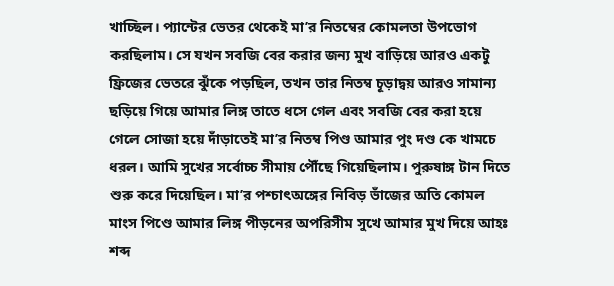খাচ্ছিল। প্যান্টের ভেতর থেকেই মা’র নিতম্বের কোমলতা উপভোগ করছিলাম। সে যখন সবজি বের করার জন্য মুখ বাড়িয়ে আরও একটু ফ্রিজের ভেতরে ঝুঁকে পড়ছিল, তখন তার নিতম্ব চূড়াদ্বয় আরও সামান্য ছড়িয়ে গিয়ে আমার লিঙ্গ তাতে ধসে গেল এবং সবজি বের করা হয়ে গেলে সোজা হয়ে দাঁড়াতেই মা’র নিতম্ব পিণ্ড আমার পুং দণ্ড কে খামচে ধরল। আমি সুখের সর্বোচ্চ সীমায় পৌঁছে গিয়েছিলাম। পুরুষাঙ্গ টান দিতে শুরু করে দিয়েছিল। মা’র পশ্চাৎঅঙ্গের নিবিড় ভাঁজের অতি কোমল মাংস পিণ্ডে আমার লিঙ্গ পীড়নের অপরিসীম সুখে আমার মুখ দিয়ে আহঃ শব্দ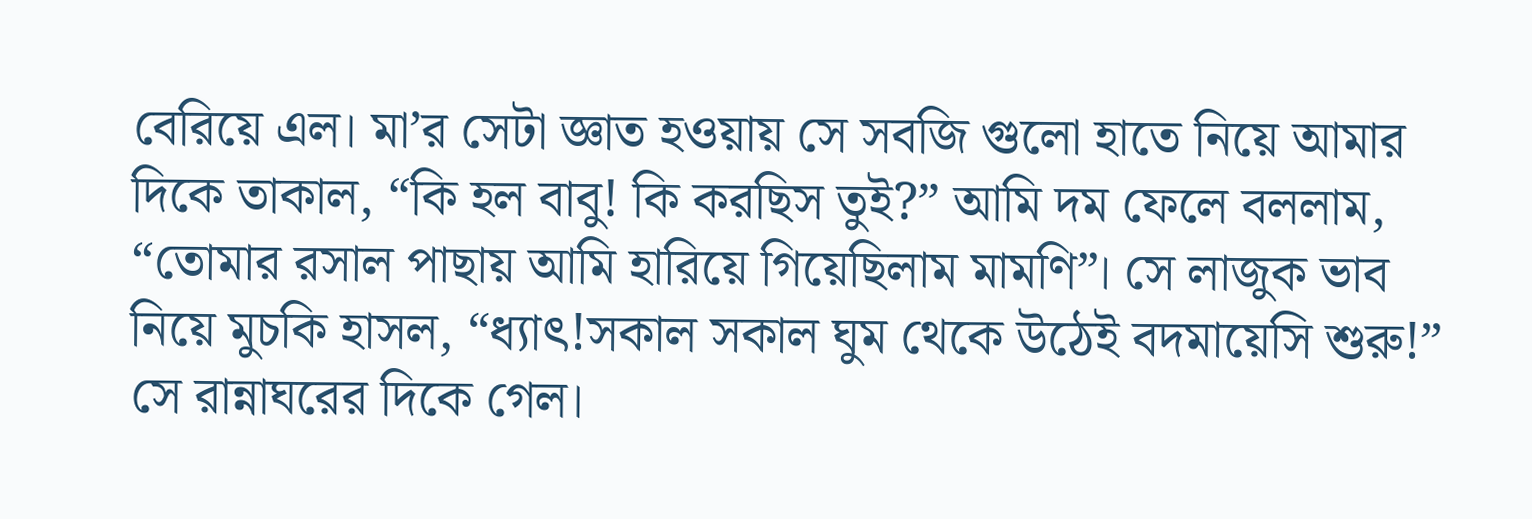বেরিয়ে এল। মা’র সেটা জ্ঞাত হওয়ায় সে সবজি গুলো হাতে নিয়ে আমার দিকে তাকাল, “কি হল বাবু! কি করছিস তুই?” আমি দম ফেলে বললাম, “তোমার রসাল পাছায় আমি হারিয়ে গিয়েছিলাম মামণি”। সে লাজুক ভাব নিয়ে মুচকি হাসল, “ধ্যাৎ!সকাল সকাল ঘুম থেকে উঠেই বদমায়েসি শুরু!” সে রান্নাঘরের দিকে গেল।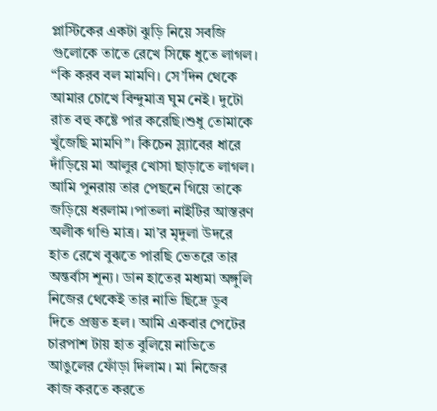প্লাস্টিকের একটা ঝুড়ি নিয়ে সবজি গুলোকে তাতে রেখে সিঙ্কে ধুতে লাগল। “কি করব বল মামণি। সে’দিন থেকে আমার চোখে বিন্দুমাত্র ঘুম নেই। দুটো রাত বহু কষ্টে পার করেছি।শুধু তোমাকে খুঁজেছি মামণি”। কিচেন স্ল্যাবের ধারে দাঁড়িয়ে মা আলুর খোসা ছাড়াতে লাগল। আমি পুনরায় তার পেছনে গিয়ে তাকে জড়িয়ে ধরলাম।পাতলা নাইটির আস্তরণ অলীক গণ্ডি মাত্র। মা’র মৃদুলা উদরে হাত রেখে বুঝতে পারছি ভেতরে তার অন্তর্বাস শূন্য। ডান হাতের মধ্যমা অঙ্গুলি নিজের থেকেই তার নাভি ছিদ্রে ডুব দিতে প্রস্তুত হল। আমি একবার পেটের চারপাশ টায় হাত বুলিয়ে নাভিতে আঙুলের ফোঁড়া দিলাম। মা নিজের কাজ করতে করতে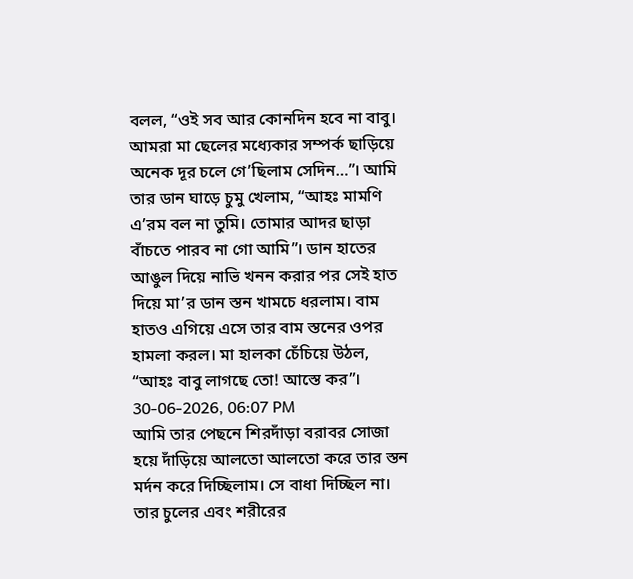বলল, “ওই সব আর কোনদিন হবে না বাবু। আমরা মা ছেলের মধ্যেকার সম্পর্ক ছাড়িয়ে অনেক দূর চলে গে’ছিলাম সেদিন…”। আমি তার ডান ঘাড়ে চুমু খেলাম, “আহঃ মামণি এ’রম বল না তুমি। তোমার আদর ছাড়া বাঁচতে পারব না গো আমি”। ডান হাতের আঙুল দিয়ে নাভি খনন করার পর সেই হাত দিয়ে মা’র ডান স্তন খামচে ধরলাম। বাম হাতও এগিয়ে এসে তার বাম স্তনের ওপর হামলা করল। মা হালকা চেঁচিয়ে উঠল, “আহঃ বাবু লাগছে তো! আস্তে কর”।
30-06-2026, 06:07 PM
আমি তার পেছনে শিরদাঁড়া বরাবর সোজা হয়ে দাঁড়িয়ে আলতো আলতো করে তার স্তন মর্দন করে দিচ্ছিলাম। সে বাধা দিচ্ছিল না। তার চুলের এবং শরীরের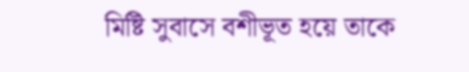মিষ্টি সুবাসে বশীভূত হয়ে তাকে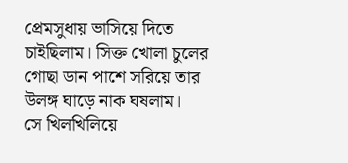প্রেমসুধায় ভাসিয়ে দিতে চাইছিলাম। সিক্ত খোলা চুলের গোছা ডান পাশে সরিয়ে তার উলঙ্গ ঘাড়ে নাক ঘষলাম।
সে খিলখিলিয়ে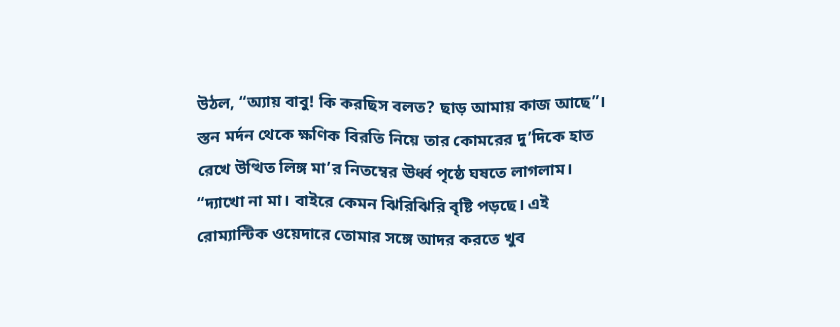উঠল, “অ্যায় বাবু! কি করছিস বলত? ছাড় আমায় কাজ আছে”। স্তন মর্দন থেকে ক্ষণিক বিরতি নিয়ে তার কোমরের দু’দিকে হাত রেখে উত্থিত লিঙ্গ মা’র নিতম্বের ঊর্ধ্ব পৃষ্ঠে ঘষতে লাগলাম। “দ্যাখো না মা। বাইরে কেমন ঝিরিঝিরি বৃষ্টি পড়ছে। এই রোম্যান্টিক ওয়েদারে তোমার সঙ্গে আদর করতে খুব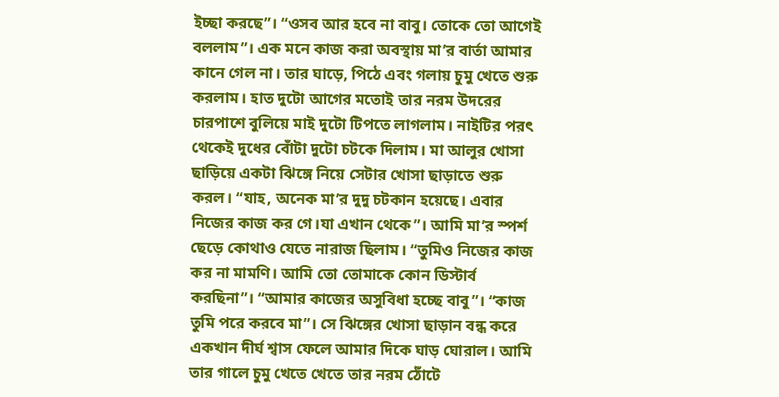ইচ্ছা করছে”। “ওসব আর হবে না বাবু। তোকে তো আগেই বললাম”। এক মনে কাজ করা অবস্থায় মা’র বার্তা আমার কানে গেল না। তার ঘাড়ে, পিঠে এবং গলায় চুমু খেতে শুরু করলাম। হাত দুটো আগের মতোই তার নরম উদরের চারপাশে বুলিয়ে মাই দুটো টিপতে লাগলাম। নাইটির পরৎ থেকেই দুধের বোঁটা দুটো চটকে দিলাম। মা আলুর খোসা ছাড়িয়ে একটা ঝিঙ্গে নিয়ে সেটার খোসা ছাড়াতে শুরু করল। “যাহ, অনেক মা’র দুদু চটকান হয়েছে। এবার নিজের কাজ কর গে।যা এখান থেকে”। আমি মা’র স্পর্শ ছেড়ে কোথাও যেতে নারাজ ছিলাম। “তুমিও নিজের কাজ কর না মামণি। আমি তো তোমাকে কোন ডিস্টার্ব করছিনা”। “আমার কাজের অসুবিধা হচ্ছে বাবু”। “কাজ তুমি পরে করবে মা”। সে ঝিঙ্গের খোসা ছাড়ান বন্ধ করে একখান দীর্ঘ শ্বাস ফেলে আমার দিকে ঘাড় ঘোরাল। আমি তার গালে চুমু খেতে খেতে তার নরম ঠোঁটে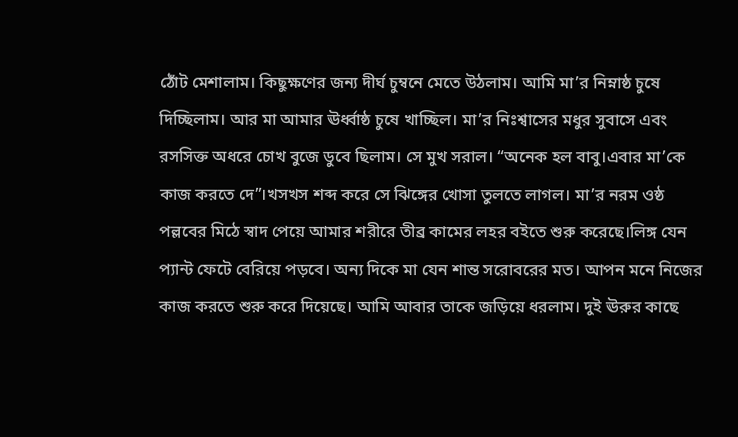ঠোঁট মেশালাম। কিছুক্ষণের জন্য দীর্ঘ চুম্বনে মেতে উঠলাম। আমি মা’র নিম্নাষ্ঠ চুষে দিচ্ছিলাম। আর মা আমার ঊর্ধ্বাষ্ঠ চুষে খাচ্ছিল। মা’র নিঃশ্বাসের মধুর সুবাসে এবং রসসিক্ত অধরে চোখ বুজে ডুবে ছিলাম। সে মুখ সরাল। “অনেক হল বাবু।এবার মা’কে কাজ করতে দে”।খসখস শব্দ করে সে ঝিঙ্গের খোসা তুলতে লাগল। মা’র নরম ওষ্ঠ পল্লবের মিঠে স্বাদ পেয়ে আমার শরীরে তীব্র কামের লহর বইতে শুরু করেছে।লিঙ্গ যেন প্যান্ট ফেটে বেরিয়ে পড়বে। অন্য দিকে মা যেন শান্ত সরোবরের মত। আপন মনে নিজের কাজ করতে শুরু করে দিয়েছে। আমি আবার তাকে জড়িয়ে ধরলাম। দুই ঊরুর কাছে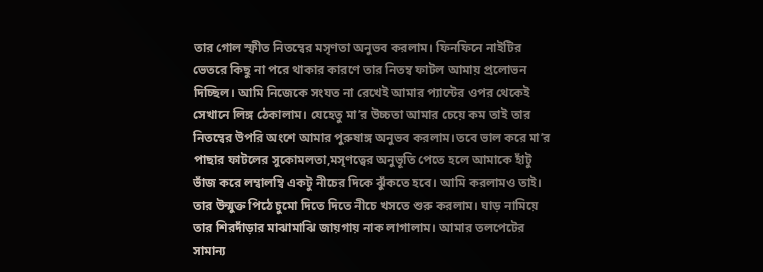তার গোল স্ফীত নিতম্বের মসৃণতা অনুভব করলাম। ফিনফিনে নাইটির ভেতরে কিছু না পরে থাকার কারণে তার নিতম্ব ফাটল আমায় প্রলোভন দিচ্ছিল। আমি নিজেকে সংযত না রেখেই আমার প্যান্টের ওপর থেকেই সেখানে লিঙ্গ ঠেকালাম। যেহেতু মা’র উচ্চতা আমার চেয়ে কম তাই তার নিতম্বের উপরি অংশে আমার পুরুষাঙ্গ অনুভব করলাম।তবে ভাল করে মা’র পাছার ফাটলের সুকোমলতা,মসৃণত্বের অনুভূতি পেতে হলে আমাকে হাঁটু ভাঁজ করে লম্বালম্বি একটু নীচের দিকে ঝুঁকতে হবে। আমি করলামও তাই। তার উন্মুক্ত পিঠে চুমো দিতে দিতে নীচে খসতে শুরু করলাম। ঘাড় নামিয়ে তার শিরদাঁড়ার মাঝামাঝি জায়গায় নাক লাগালাম। আমার তলপেটের সামান্য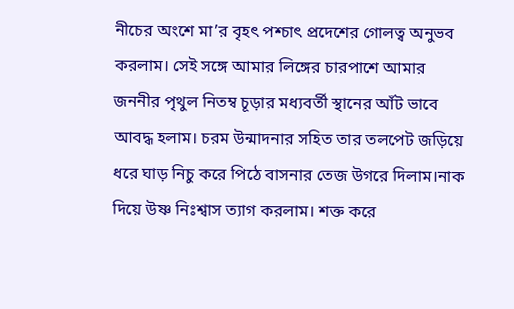নীচের অংশে মা’র বৃহৎ পশ্চাৎ প্রদেশের গোলত্ব অনুভব করলাম। সেই সঙ্গে আমার লিঙ্গের চারপাশে আমার জননীর পৃথুল নিতম্ব চূড়ার মধ্যবর্তী স্থানের আঁট ভাবে আবদ্ধ হলাম। চরম উন্মাদনার সহিত তার তলপেট জড়িয়ে ধরে ঘাড় নিচু করে পিঠে বাসনার তেজ উগরে দিলাম।নাক দিয়ে উষ্ণ নিঃশ্বাস ত্যাগ করলাম। শক্ত করে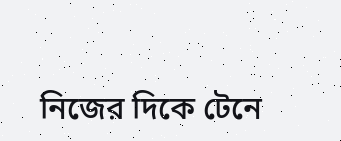নিজের দিকে টেনে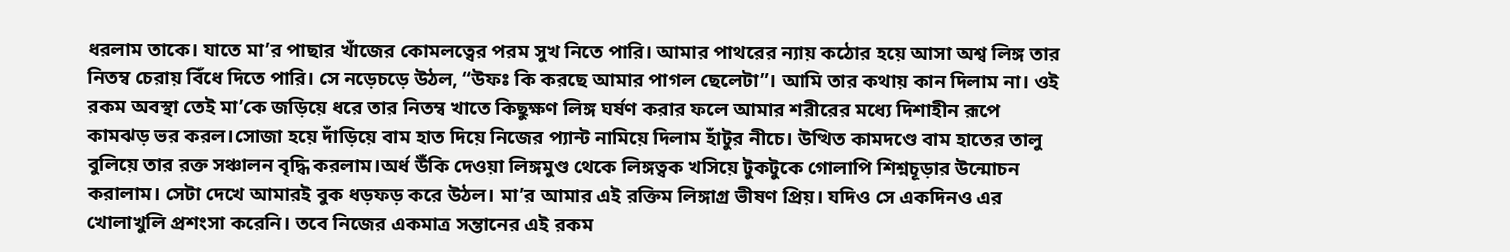ধরলাম তাকে। যাতে মা’র পাছার খাঁজের কোমলত্বের পরম সুখ নিতে পারি। আমার পাথরের ন্যায় কঠোর হয়ে আসা অশ্ব লিঙ্গ তার নিতম্ব চেরায় বিঁধে দিতে পারি। সে নড়েচড়ে উঠল, “উফঃ কি করছে আমার পাগল ছেলেটা”। আমি তার কথায় কান দিলাম না। ওই রকম অবস্থা তেই মা’কে জড়িয়ে ধরে তার নিতম্ব খাতে কিছুক্ষণ লিঙ্গ ঘর্ষণ করার ফলে আমার শরীরের মধ্যে দিশাহীন রূপে কামঝড় ভর করল।সোজা হয়ে দাঁড়িয়ে বাম হাত দিয়ে নিজের প্যান্ট নামিয়ে দিলাম হাঁটুর নীচে। উত্থিত কামদণ্ডে বাম হাতের তালু বুলিয়ে তার রক্ত সঞ্চালন বৃদ্ধি করলাম।অর্ধ উঁকি দেওয়া লিঙ্গমুণ্ড থেকে লিঙ্গত্বক খসিয়ে টুকটুকে গোলাপি শিশ্নচূড়ার উন্মোচন করালাম। সেটা দেখে আমারই বুক ধড়ফড় করে উঠল। মা’র আমার এই রক্তিম লিঙ্গাগ্র ভীষণ প্রিয়। যদিও সে একদিনও এর খোলাখুলি প্রশংসা করেনি। তবে নিজের একমাত্র সন্তানের এই রকম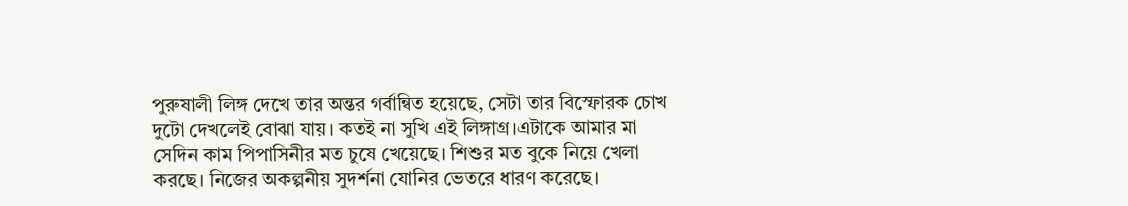পুরুষালী লিঙ্গ দেখে তার অন্তর গর্বান্বিত হয়েছে, সেটা তার বিস্ফোরক চোখ দুটো দেখলেই বোঝা যায়। কতই না সুখি এই লিঙ্গাগ্র।এটাকে আমার মা সেদিন কাম পিপাসিনীর মত চুষে খেয়েছে। শিশুর মত বুকে নিয়ে খেলা করছে। নিজের অকল্পনীয় সুদর্শনা যোনির ভেতরে ধারণ করেছে।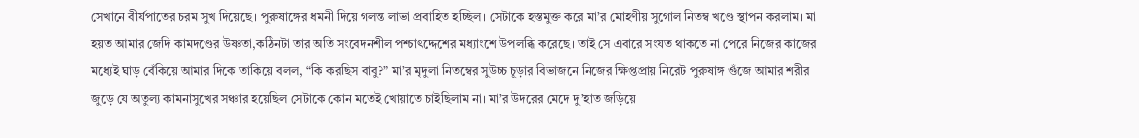সেখানে বীর্যপাতের চরম সুখ দিয়েছে। পুরুষাঙ্গের ধমনী দিয়ে গলন্ত লাভা প্রবাহিত হচ্ছিল। সেটাকে হস্তমুক্ত করে মা’র মোহণীয় সুগোল নিতম্ব খণ্ডে স্থাপন করলাম। মা হয়ত আমার জেদি কামদণ্ডের উষ্ণতা,কঠিনটা তার অতি সংবেদনশীল পশ্চাৎদ্দেশের মধ্যাংশে উপলব্ধি করেছে। তাই সে এবারে সংযত থাকতে না পেরে নিজের কাজের মধ্যেই ঘাড় বেঁকিয়ে আমার দিকে তাকিয়ে বলল, “কি করছিস বাবু?” মা’র মৃদুলা নিতম্বের সুউচ্চ চূড়ার বিভাজনে নিজের ক্ষিপ্তপ্রায় নিরেট পুরুষাঙ্গ গুঁজে আমার শরীর জুড়ে যে অতুল্য কামনাসুখের সঞ্চার হয়েছিল সেটাকে কোন মতেই খোয়াতে চাইছিলাম না। মা’র উদরের মেদে দু’হাত জড়িয়ে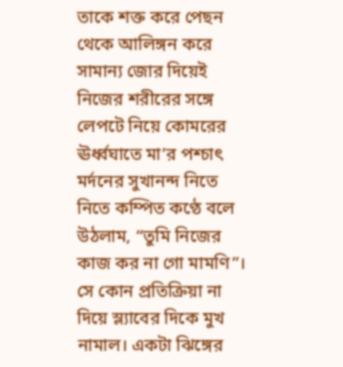তাকে শক্ত করে পেছন থেকে আলিঙ্গন করে সামান্য জোর দিয়েই নিজের শরীরের সঙ্গে লেপটে নিয়ে কোমরের ঊর্ধ্বঘাতে মা’র পশ্চাৎ মর্দনের সুখানন্দ নিতে নিতে কম্পিত কণ্ঠে বলে উঠলাম, “তুমি নিজের কাজ কর না গো মামণি”। সে কোন প্রতিক্রিয়া না দিয়ে স্ল্যাবের দিকে মুখ নামাল। একটা ঝিঙ্গের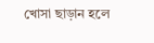খোসা ছাড়ান হলে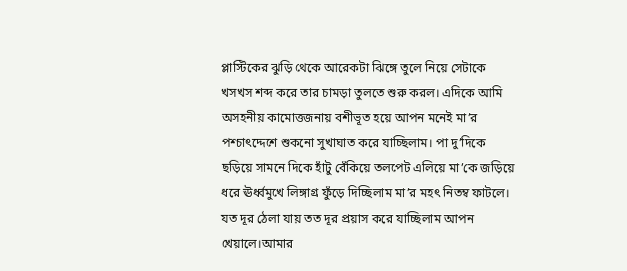প্লাস্টিকের ঝুড়ি থেকে আরেকটা ঝিঙ্গে তুলে নিয়ে সেটাকে খসখস শব্দ করে তার চামড়া তুলতে শুরু করল। এদিকে আমি অসহনীয় কামোত্তজনায় বশীভূত হয়ে আপন মনেই মা’র পশ্চাৎদ্দেশে শুকনো সুখাঘাত করে যাচ্ছিলাম। পা দু’দিকে ছড়িয়ে সামনে দিকে হাঁটু বেঁকিয়ে তলপেট এলিয়ে মা’কে জড়িয়ে ধরে ঊর্ধ্বমুখে লিঙ্গাগ্র ফুঁড়ে দিচ্ছিলাম মা’র মহৎ নিতম্ব ফাটলে। যত দূর ঠেলা যায় তত দূর প্রয়াস করে যাচ্ছিলাম আপন খেয়ালে।আমার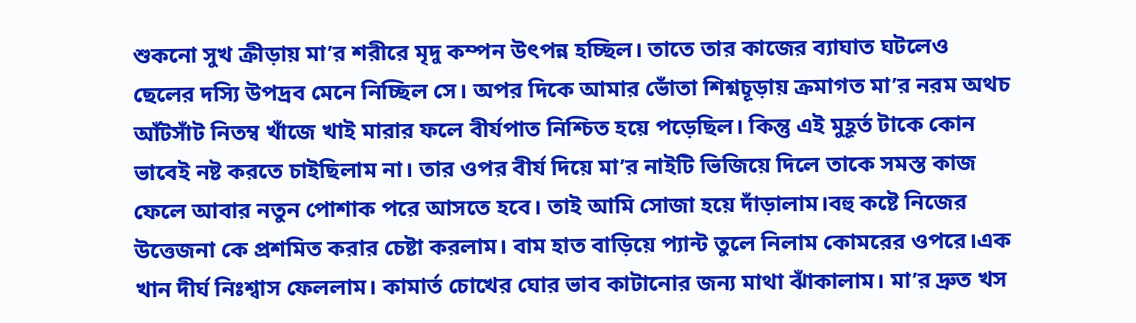শুকনো সুখ ক্রীড়ায় মা’র শরীরে মৃদু কম্পন উৎপন্ন হচ্ছিল। তাতে তার কাজের ব্যাঘাত ঘটলেও ছেলের দস্যি উপদ্রব মেনে নিচ্ছিল সে। অপর দিকে আমার ভোঁতা শিশ্নচূড়ায় ক্রমাগত মা’র নরম অথচ আঁটসাঁট নিতম্ব খাঁজে খাই মারার ফলে বীর্যপাত নিশ্চিত হয়ে পড়েছিল। কিন্তু এই মুহূর্ত টাকে কোন ভাবেই নষ্ট করতে চাইছিলাম না। তার ওপর বীর্য দিয়ে মা’র নাইটি ভিজিয়ে দিলে তাকে সমস্ত কাজ ফেলে আবার নতুন পোশাক পরে আসতে হবে। তাই আমি সোজা হয়ে দাঁড়ালাম।বহু কষ্টে নিজের উত্তেজনা কে প্রশমিত করার চেষ্টা করলাম। বাম হাত বাড়িয়ে প্যান্ট তুলে নিলাম কোমরের ওপরে।এক খান দীর্ঘ নিঃশ্বাস ফেললাম। কামার্ত চোখের ঘোর ভাব কাটানোর জন্য মাথা ঝাঁকালাম। মা’র দ্রুত খস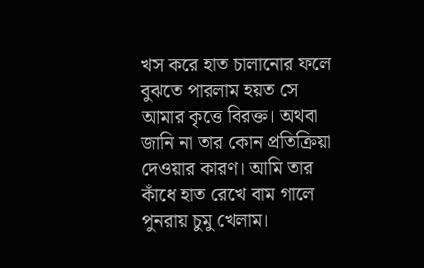খস করে হাত চালানোর ফলে বুঝতে পারলাম হয়ত সে আমার কৃত্তে বিরক্ত। অথবা জানি না তার কোন প্রতিক্রিয়া দেওয়ার কারণ। আমি তার কাঁধে হাত রেখে বাম গালে পুনরায় চুমু খেলাম।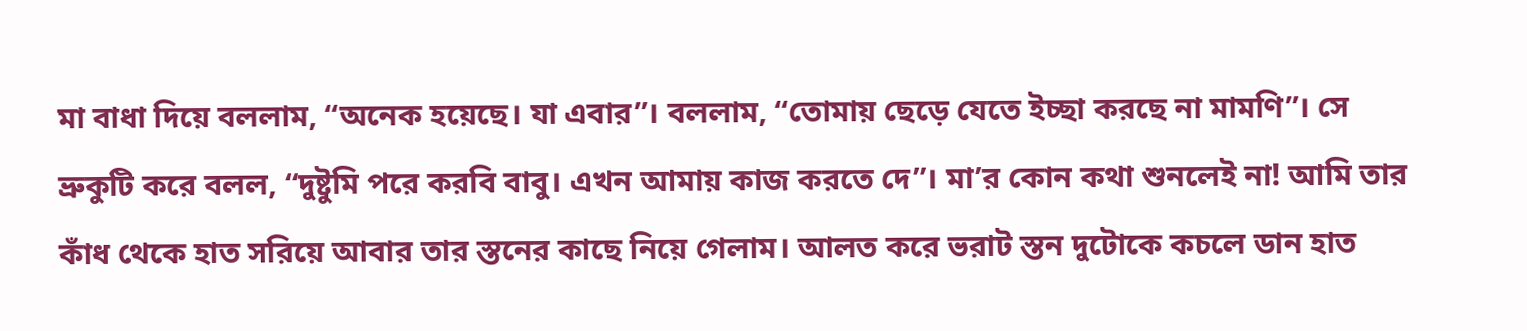মা বাধা দিয়ে বললাম, “অনেক হয়েছে। যা এবার”। বললাম, “তোমায় ছেড়ে যেতে ইচ্ছা করছে না মামণি”। সে ভ্রুকুটি করে বলল, “দুষ্টুমি পরে করবি বাবু। এখন আমায় কাজ করতে দে”। মা’র কোন কথা শুনলেই না! আমি তার কাঁধ থেকে হাত সরিয়ে আবার তার স্তনের কাছে নিয়ে গেলাম। আলত করে ভরাট স্তন দুটোকে কচলে ডান হাত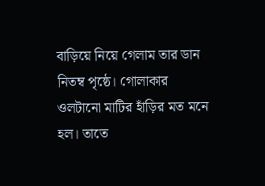বাড়িয়ে নিয়ে গেলাম তার ডান নিতম্ব পৃষ্ঠে। গোলাকার ওলটানো মাটির হাঁড়ির মত মনে হল। তাতে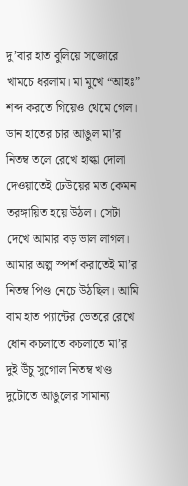দু’বার হাত বুলিয়ে সজোরে খামচে ধরলাম। মা মুখে “আহঃ” শব্দ করতে গিয়েও থেমে গেল। ডান হাতের চার আঙুল মা’র নিতম্ব তলে রেখে হাল্কা দোলা দেওয়াতেই ঢেউয়ের মত কেমন তরঙ্গায়িত হয়ে উঠল। সেটা দেখে আমার বড় ভাল লাগল। আমার অল্প স্পর্শ করাতেই মা’র নিতম্ব পিণ্ড নেচে উঠছিল। আমি বাম হাত প্যান্টের ভেতরে রেখে ধোন কচলাতে কচলাতে মা’র দুই উঁচু সুগোল নিতম্ব খণ্ড দুটোতে আঙুলের সামান্য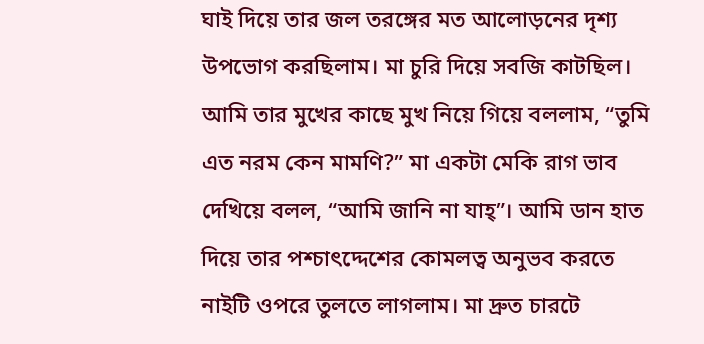ঘাই দিয়ে তার জল তরঙ্গের মত আলোড়নের দৃশ্য উপভোগ করছিলাম। মা চুরি দিয়ে সবজি কাটছিল। আমি তার মুখের কাছে মুখ নিয়ে গিয়ে বললাম, “তুমি এত নরম কেন মামণি?” মা একটা মেকি রাগ ভাব দেখিয়ে বলল, “আমি জানি না যাহ্”। আমি ডান হাত দিয়ে তার পশ্চাৎদ্দেশের কোমলত্ব অনুভব করতে নাইটি ওপরে তুলতে লাগলাম। মা দ্রুত চারটে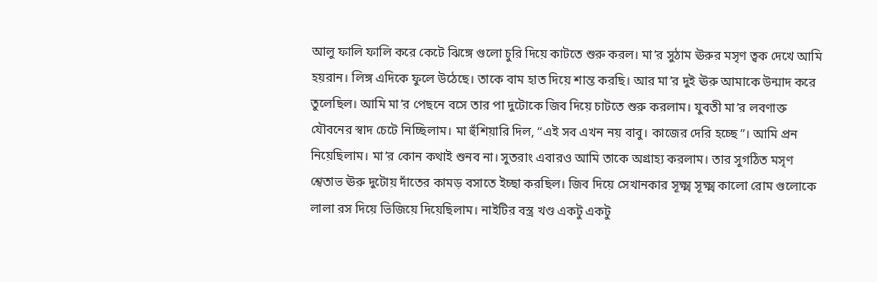আলু ফালি ফালি করে কেটে ঝিঙ্গে গুলো চুরি দিয়ে কাটতে শুরু করল। মা’র সুঠাম ঊরুর মসৃণ ত্বক দেখে আমি হয়রান। লিঙ্গ এদিকে ফুলে উঠেছে। তাকে বাম হাত দিয়ে শান্ত করছি। আর মা’র দুই ঊরু আমাকে উন্মাদ করে তুলেছিল। আমি মা’র পেছনে বসে তার পা দুটোকে জিব দিয়ে চাটতে শুরু করলাম। যুবতী মা’র লবণাক্ত যৌবনের স্বাদ চেটে নিচ্ছিলাম। মা হুঁশিয়ারি দিল, “এই সব এখন নয় বাবু। কাজের দেরি হচ্ছে”। আমি প্রন নিয়েছিলাম। মা’র কোন কথাই শুনব না। সুতরাং এবারও আমি তাকে অগ্রাহ্য করলাম। তার সুগঠিত মসৃণ শ্বেতাভ ঊরু দুটোয় দাঁতের কামড় বসাতে ইচ্ছা করছিল। জিব দিয়ে সেখানকার সূক্ষ্ম সূক্ষ্ম কালো রোম গুলোকে লালা রস দিয়ে ভিজিয়ে দিয়েছিলাম। নাইটির বস্ত্র খণ্ড একটু একটু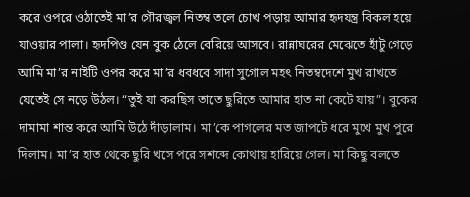করে ওপরে ওঠাতেই মা’র গৌরজ্বল নিতম্ব তলে চোখ পড়ায় আমার হৃদযন্ত্র বিকল হয়ে যাওয়ার পালা। হৃদপিণ্ড যেন বুক ঠেলে বেরিয়ে আসবে। রান্নাঘরের মেঝেতে হাঁটু গেড়ে আমি মা’র নাইটি ওপর করে মা’র ধবধবে সাদা সুগোল মহৎ নিতম্বদেশে মুখ রাখতে যেতেই সে নড়ে উঠল। “তুই যা করছিস তাতে ছুরিতে আমার হাত না কেটে যায়”। বুকের দামামা শান্ত করে আমি উঠে দাঁড়ালাম। মা’কে পাগলের মত জাপটে ধরে মুখে মুখ পুরে দিলাম। মা’র হাত থেকে ছুরি খসে পরে সশব্দে কোথায় হারিয়ে গেল। মা কিছু বলতে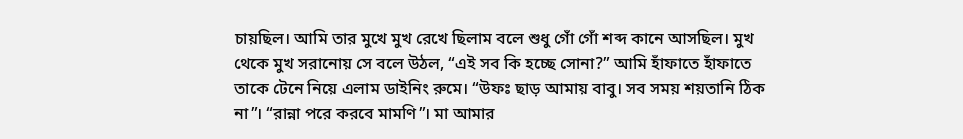চায়ছিল। আমি তার মুখে মুখ রেখে ছিলাম বলে শুধু গোঁ গোঁ শব্দ কানে আসছিল। মুখ থেকে মুখ সরানোয় সে বলে উঠল, “এই সব কি হচ্ছে সোনা?” আমি হাঁফাতে হাঁফাতে তাকে টেনে নিয়ে এলাম ডাইনিং রুমে। “উফঃ ছাড় আমায় বাবু। সব সময় শয়তানি ঠিক না”। “রান্না পরে করবে মামণি”। মা আমার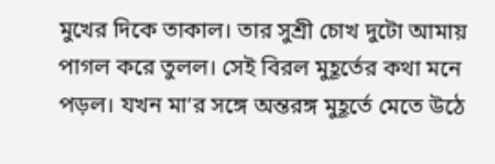মুখের দিকে তাকাল। তার সুশ্রী চোখ দুটো আমায় পাগল করে তুলল। সেই বিরল মুহূর্তের কথা মনে পড়ল। যখন মা’র সঙ্গে অন্তরঙ্গ মুহূর্তে মেতে উঠে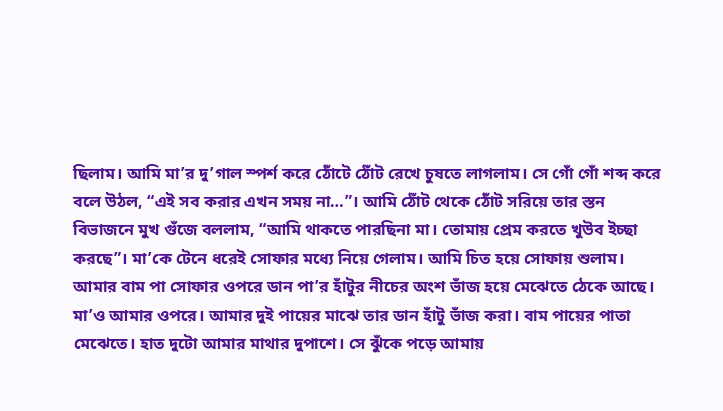ছিলাম। আমি মা’র দু’গাল স্পর্শ করে ঠোঁটে ঠোঁট রেখে চুষতে লাগলাম। সে গোঁ গোঁ শব্দ করে বলে উঠল, “এই সব করার এখন সময় না…”। আমি ঠোঁট থেকে ঠোঁট সরিয়ে তার স্তন বিভাজনে মুখ গুঁজে বললাম, “আমি থাকতে পারছিনা মা। তোমায় প্রেম করতে খুউব ইচ্ছা করছে”। মা’কে টেনে ধরেই সোফার মধ্যে নিয়ে গেলাম। আমি চিত হয়ে সোফায় শুলাম। আমার বাম পা সোফার ওপরে ডান পা’র হাঁটুর নীচের অংশ ভাঁজ হয়ে মেঝেতে ঠেকে আছে। মা’ও আমার ওপরে। আমার দুই পায়ের মাঝে তার ডান হাঁটু ভাঁজ করা। বাম পায়ের পাতা মেঝেতে। হাত দুটো আমার মাথার দুপাশে। সে ঝুঁকে পড়ে আমায়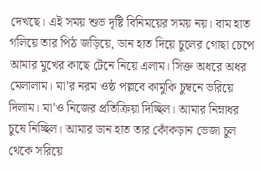দেখছে। এই সময় শুভ দৃষ্টি বিনিময়ের সময় নয়। বাম হাত গলিয়ে তার পিঠ জড়িয়ে, ডান হাত দিয়ে চুলের গোছা চেপে আমার মুখের কাছে টেনে নিয়ে এলাম। সিক্ত অধরে অধর মেলালাম। মা’র নরম ওষ্ঠ পল্লবে কামুকি চুম্বনে ভরিয়ে দিলাম। মা’ও নিজের প্রতিক্রিয়া দিচ্ছিল। আমার নিম্নাধর চুষে নিচ্ছিল। আমার ডান হাত তার কোঁকড়ান ভেজা চুল থেকে সরিয়ে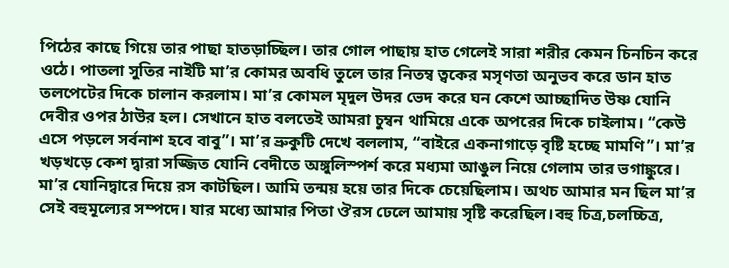পিঠের কাছে গিয়ে তার পাছা হাতড়াচ্ছিল। তার গোল পাছায় হাত গেলেই সারা শরীর কেমন চিনচিন করে ওঠে। পাতলা সুতির নাইটি মা’র কোমর অবধি তুলে তার নিতম্ব ত্বকের মসৃণতা অনুভব করে ডান হাত তলপেটের দিকে চালান করলাম। মা’র কোমল মৃদুল উদর ভেদ করে ঘন কেশে আচ্ছাদিত উষ্ণ যোনি দেবীর ওপর ঠাউর হল। সেখানে হাত বলতেই আমরা চুম্বন থামিয়ে একে অপরের দিকে চাইলাম। “কেউ এসে পড়লে সর্বনাশ হবে বাবু”। মা’র ভ্রুকুটি দেখে বললাম, “বাইরে একনাগাড়ে বৃষ্টি হচ্ছে মামণি”। মা’র খড়খড়ে কেশ দ্বারা সজ্জিত যোনি বেদীতে অঙ্গুলিস্পর্শ করে মধ্যমা আঙুল নিয়ে গেলাম তার ভগাঙ্কুরে। মা’র যোনিদ্বারে দিয়ে রস কাটছিল। আমি তন্ময় হয়ে তার দিকে চেয়েছিলাম। অথচ আমার মন ছিল মা’র সেই বহুমূল্যের সম্পদে। যার মধ্যে আমার পিতা ঔরস ঢেলে আমায় সৃষ্টি করেছিল।বহু চিত্র,চলচ্চিত্র,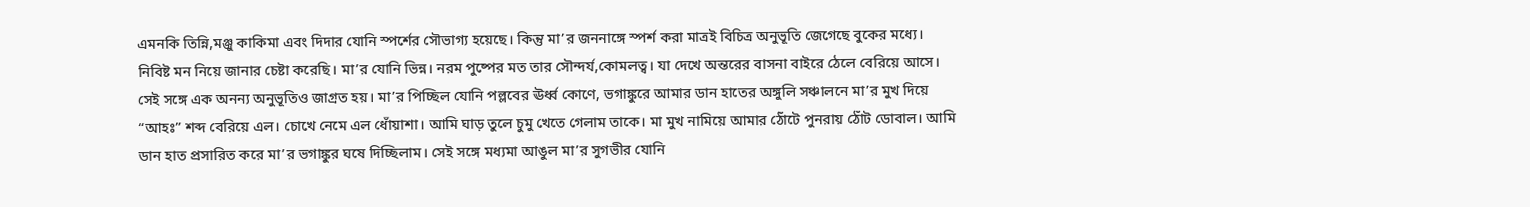এমনকি তিন্নি,মঞ্জু কাকিমা এবং দিদার যোনি স্পর্শের সৌভাগ্য হয়েছে। কিন্তু মা’র জননাঙ্গে স্পর্শ করা মাত্রই বিচিত্র অনুভূতি জেগেছে বুকের মধ্যে। নিবিষ্ট মন নিয়ে জানার চেষ্টা করেছি। মা’র যোনি ভিন্ন। নরম পুষ্পের মত তার সৌন্দর্য,কোমলত্ব। যা দেখে অন্তরের বাসনা বাইরে ঠেলে বেরিয়ে আসে। সেই সঙ্গে এক অনন্য অনুভূতিও জাগ্রত হয়। মা’র পিচ্ছিল যোনি পল্লবের ঊর্ধ্ব কোণে, ভগাঙ্কুরে আমার ডান হাতের অঙ্গুলি সঞ্চালনে মা’র মুখ দিয়ে “আহঃ” শব্দ বেরিয়ে এল। চোখে নেমে এল ধোঁয়াশা। আমি ঘাড় তুলে চুমু খেতে গেলাম তাকে। মা মুখ নামিয়ে আমার ঠোঁটে পুনরায় ঠোঁট ডোবাল। আমি ডান হাত প্রসারিত করে মা’র ভগাঙ্কুর ঘষে দিচ্ছিলাম। সেই সঙ্গে মধ্যমা আঙুল মা’র সুগভীর যোনি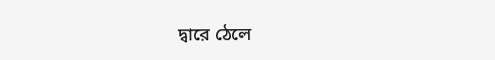দ্বারে ঠেলে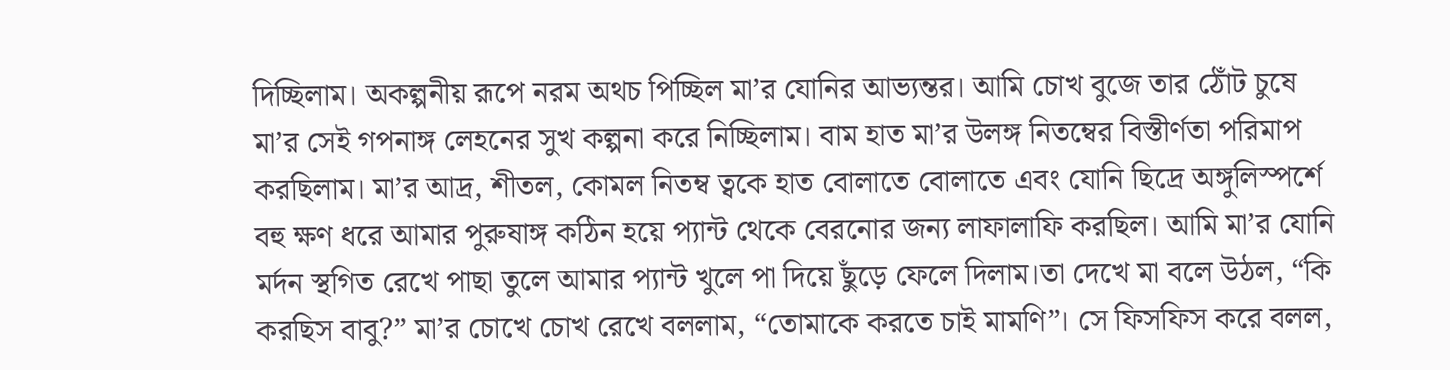দিচ্ছিলাম। অকল্পনীয় রূপে নরম অথচ পিচ্ছিল মা’র যোনির আভ্যন্তর। আমি চোখ বুজে তার ঠোঁট চুষে মা’র সেই গপনাঙ্গ লেহনের সুখ কল্পনা করে নিচ্ছিলাম। বাম হাত মা’র উলঙ্গ নিতম্বের বিস্তীর্ণতা পরিমাপ করছিলাম। মা’র আদ্র, শীতল, কোমল নিতম্ব ত্বকে হাত বোলাতে বোলাতে এবং যোনি ছিদ্রে অঙ্গুলিস্পর্শে বহু ক্ষণ ধরে আমার পুরুষাঙ্গ কঠিন হয়ে প্যান্ট থেকে বেরনোর জন্য লাফালাফি করছিল। আমি মা’র যোনি মর্দন স্থগিত রেখে পাছা তুলে আমার প্যান্ট খুলে পা দিয়ে ছুঁড়ে ফেলে দিলাম।তা দেখে মা বলে উঠল, “কি করছিস বাবু?” মা’র চোখে চোখ রেখে বললাম, “তোমাকে করতে চাই মামণি”। সে ফিসফিস করে বলল,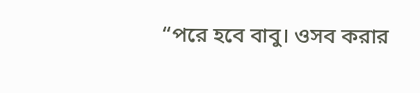“পরে হবে বাবু। ওসব করার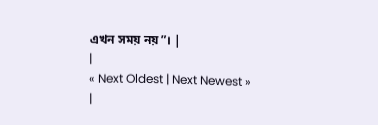এখন সময় নয়”। |
|
« Next Oldest | Next Newest »
|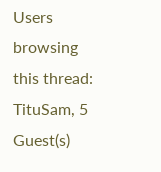Users browsing this thread: TituSam, 5 Guest(s)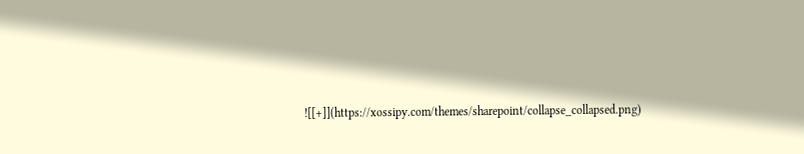![[+]](https://xossipy.com/themes/sharepoint/collapse_collapsed.png)